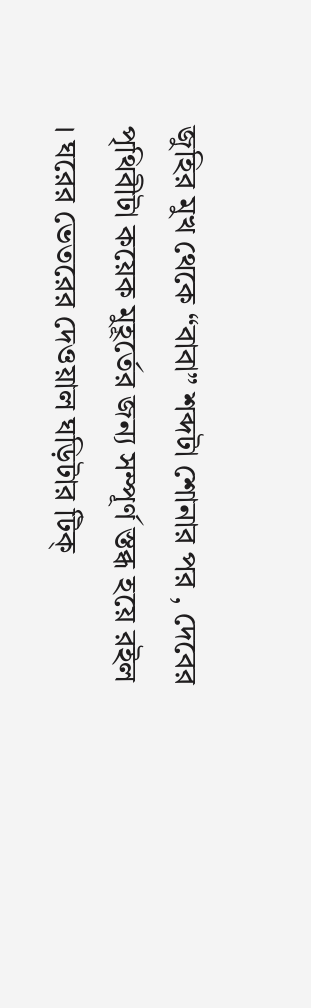জুহির মুখ থেকে “বাবা” শব্দটা শোনার পর , দেবের পৃথিবীটা কয়েক মুহূর্তের জন্য সম্পূর্ণ স্তব্ধ হয়ে রইল । ঘরের ভেতরের দেওয়াল ঘড়িটার টিক্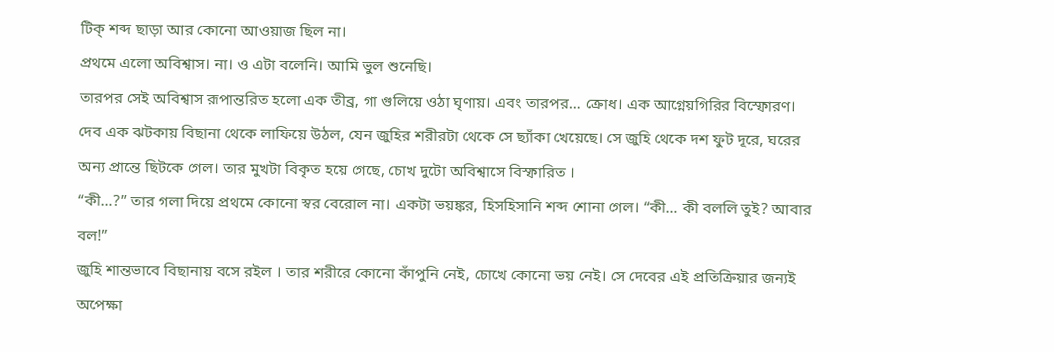টিক্ শব্দ ছাড়া আর কোনো আওয়াজ ছিল না।
প্রথমে এলো অবিশ্বাস। না। ও এটা বলেনি। আমি ভুল শুনেছি।
তারপর সেই অবিশ্বাস রূপান্তরিত হলো এক তীব্র, গা গুলিয়ে ওঠা ঘৃণায়। এবং তারপর… ক্রোধ। এক আগ্নেয়গিরির বিস্ফোরণ।
দেব এক ঝটকায় বিছানা থেকে লাফিয়ে উঠল, যেন জুহির শরীরটা থেকে সে ছ্যাঁকা খেয়েছে। সে জুহি থেকে দশ ফুট দূরে, ঘরের অন্য প্রান্তে ছিটকে গেল। তার মুখটা বিকৃত হয়ে গেছে, চোখ দুটো অবিশ্বাসে বিস্ফারিত ।
“কী…?” তার গলা দিয়ে প্রথমে কোনো স্বর বেরোল না। একটা ভয়ঙ্কর, হিসহিসানি শব্দ শোনা গেল। “কী… কী বললি তুই? আবার বল!”
জুহি শান্তভাবে বিছানায় বসে রইল । তার শরীরে কোনো কাঁপুনি নেই, চোখে কোনো ভয় নেই। সে দেবের এই প্রতিক্রিয়ার জন্যই অপেক্ষা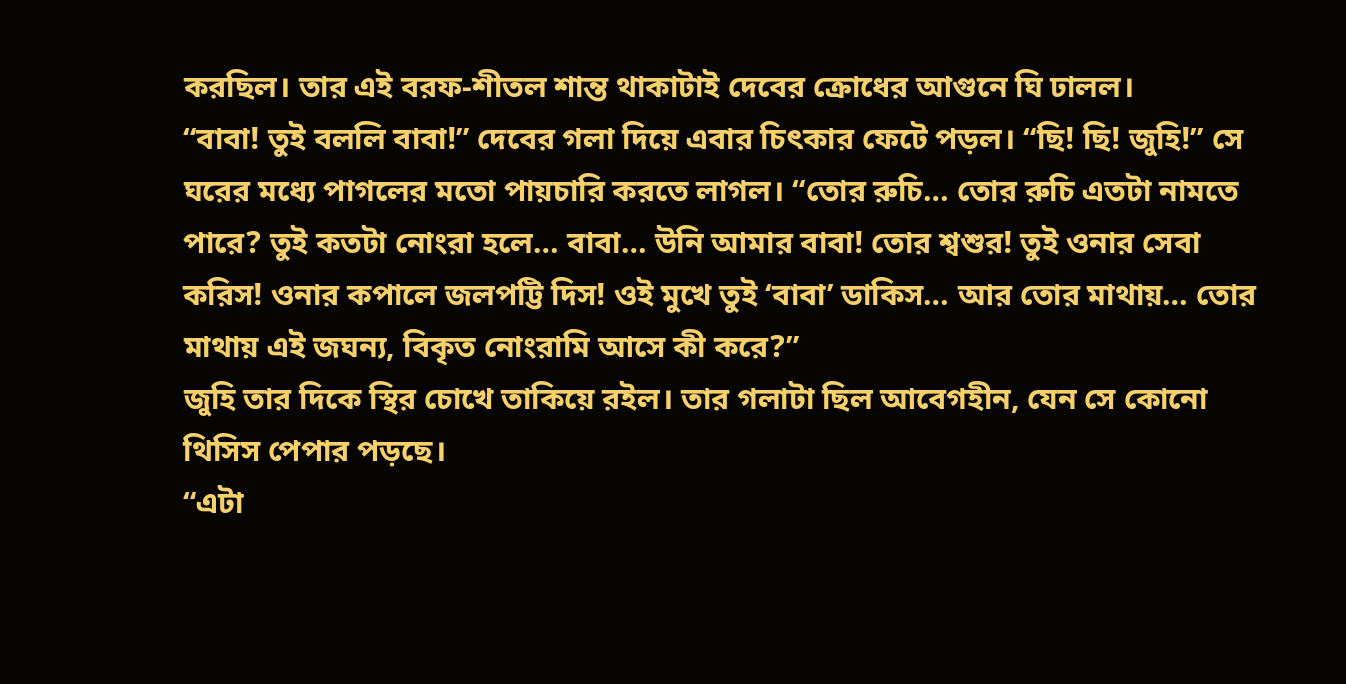করছিল। তার এই বরফ-শীতল শান্ত থাকাটাই দেবের ক্রোধের আগুনে ঘি ঢালল।
“বাবা! তুই বললি বাবা!” দেবের গলা দিয়ে এবার চিৎকার ফেটে পড়ল। “ছি! ছি! জুহি!” সে ঘরের মধ্যে পাগলের মতো পায়চারি করতে লাগল। “তোর রুচি… তোর রুচি এতটা নামতে পারে? তুই কতটা নোংরা হলে… বাবা… উনি আমার বাবা! তোর শ্বশুর! তুই ওনার সেবা করিস! ওনার কপালে জলপট্টি দিস! ওই মুখে তুই ‘বাবা’ ডাকিস… আর তোর মাথায়… তোর মাথায় এই জঘন্য, বিকৃত নোংরামি আসে কী করে?”
জুহি তার দিকে স্থির চোখে তাকিয়ে রইল। তার গলাটা ছিল আবেগহীন, যেন সে কোনো থিসিস পেপার পড়ছে।
“এটা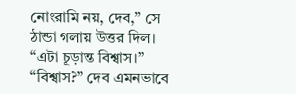নোংরামি নয়, দেব,” সে ঠান্ডা গলায় উত্তর দিল। “এটা চূড়ান্ত বিশ্বাস।”
“বিশ্বাস?” দেব এমনভাবে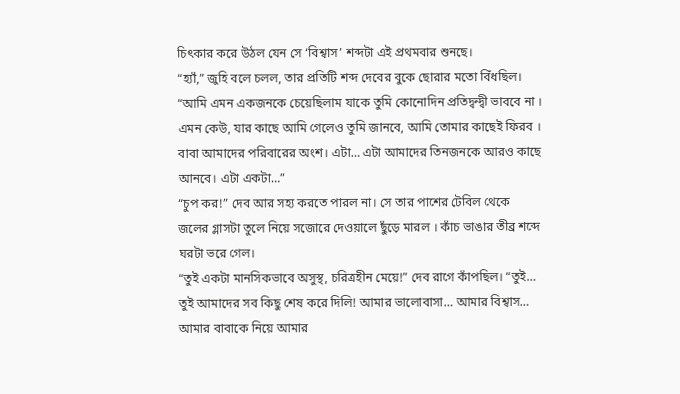চিৎকার করে উঠল যেন সে ‘বিশ্বাস’ শব্দটা এই প্রথমবার শুনছে।
“হ্যাঁ,” জুহি বলে চলল, তার প্রতিটি শব্দ দেবের বুকে ছোরার মতো বিঁধছিল। “আমি এমন একজনকে চেয়েছিলাম যাকে তুমি কোনোদিন প্রতিদ্বন্দ্বী ভাববে না । এমন কেউ, যার কাছে আমি গেলেও তুমি জানবে, আমি তোমার কাছেই ফিরব । বাবা আমাদের পরিবারের অংশ। এটা… এটা আমাদের তিনজনকে আরও কাছে আনবে। এটা একটা…”
“চুপ কর!” দেব আর সহ্য করতে পারল না। সে তার পাশের টেবিল থেকে জলের গ্লাসটা তুলে নিয়ে সজোরে দেওয়ালে ছুঁড়ে মারল । কাঁচ ভাঙার তীব্র শব্দে ঘরটা ভরে গেল।
“তুই একটা মানসিকভাবে অসুস্থ, চরিত্রহীন মেয়ে!” দেব রাগে কাঁপছিল। “তুই… তুই আমাদের সব কিছু শেষ করে দিলি! আমার ভালোবাসা… আমার বিশ্বাস… আমার বাবাকে নিয়ে আমার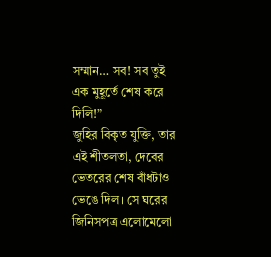সম্মান… সব! সব তুই এক মুহূর্তে শেষ করে দিলি!”
জুহির বিকৃত যুক্তি, তার এই শীতলতা, দেবের ভেতরের শেষ বাঁধটাও ভেঙে দিল। সে ঘরের জিনিসপত্র এলোমেলো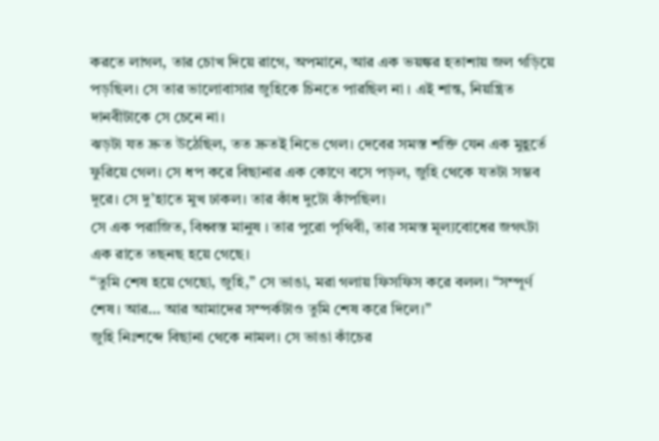করতে লাগল, তার চোখ দিয়ে রাগে, অপমানে, আর এক ভয়ঙ্কর হতাশায় জল গড়িয়ে পড়ছিল। সে তার ভালোবাসার জুহিকে চিনতে পারছিল না । এই শান্ত, নিয়ন্ত্রিত দানবীটাকে সে চেনে না।
ঝড়টা যত দ্রুত উঠেছিল, তত দ্রুতই নিভে গেল। দেবের সমস্ত শক্তি যেন এক মুহূর্তে ফুরিয়ে গেল। সে ধপ করে বিছানার এক কোণে বসে পড়ল, জুহি থেকে যতটা সম্ভব দূরে। সে দু’হাতে মুখ ঢাকল। তার কাঁধ দুটো কাঁপছিল।
সে এক পরাজিত, বিধ্বস্ত মানুষ । তার পুরো পৃথিবী, তার সমস্ত মূল্যবোধের জগৎটা এক রাতে তছনছ হয়ে গেছে।
“তুমি শেষ হয়ে গেছো, জুহি,” সে ভাঙা, মরা গলায় ফিসফিস করে বলল। “সম্পূর্ণ শেষ। আর… আর আমাদের সম্পর্কটাও তুমি শেষ করে দিলে।”
জুহি নিঃশব্দে বিছানা থেকে নামল। সে ভাঙা কাঁচের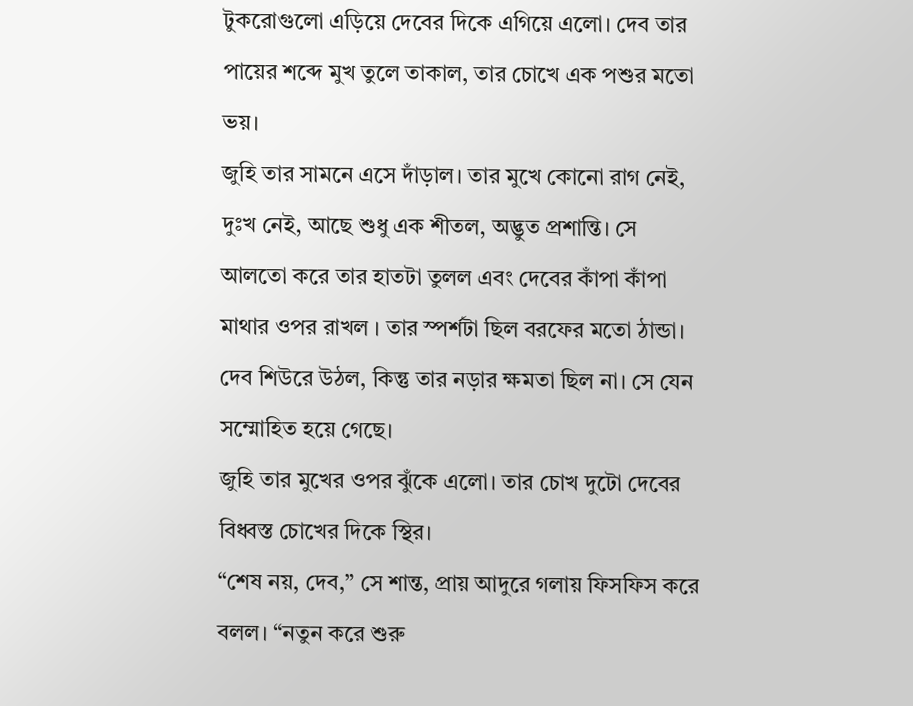টুকরোগুলো এড়িয়ে দেবের দিকে এগিয়ে এলো। দেব তার পায়ের শব্দে মুখ তুলে তাকাল, তার চোখে এক পশুর মতো ভয়।
জুহি তার সামনে এসে দাঁড়াল। তার মুখে কোনো রাগ নেই, দুঃখ নেই, আছে শুধু এক শীতল, অদ্ভুত প্রশান্তি। সে আলতো করে তার হাতটা তুলল এবং দেবের কাঁপা কাঁপা মাথার ওপর রাখল । তার স্পর্শটা ছিল বরফের মতো ঠান্ডা।
দেব শিউরে উঠল, কিন্তু তার নড়ার ক্ষমতা ছিল না। সে যেন সম্মোহিত হয়ে গেছে।
জুহি তার মুখের ওপর ঝুঁকে এলো। তার চোখ দুটো দেবের বিধ্বস্ত চোখের দিকে স্থির।
“শেষ নয়, দেব,” সে শান্ত, প্রায় আদুরে গলায় ফিসফিস করে বলল। “নতুন করে শুরু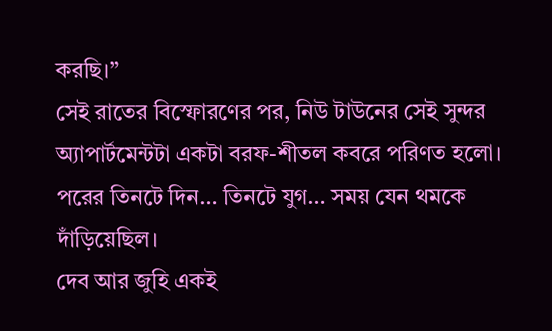করছি।”
সেই রাতের বিস্ফোরণের পর, নিউ টাউনের সেই সুন্দর অ্যাপার্টমেন্টটা একটা বরফ-শীতল কবরে পরিণত হলো। পরের তিনটে দিন… তিনটে যুগ… সময় যেন থমকে দাঁড়িয়েছিল।
দেব আর জুহি একই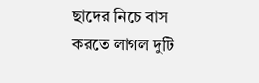ছাদের নিচে বাস করতে লাগল দুটি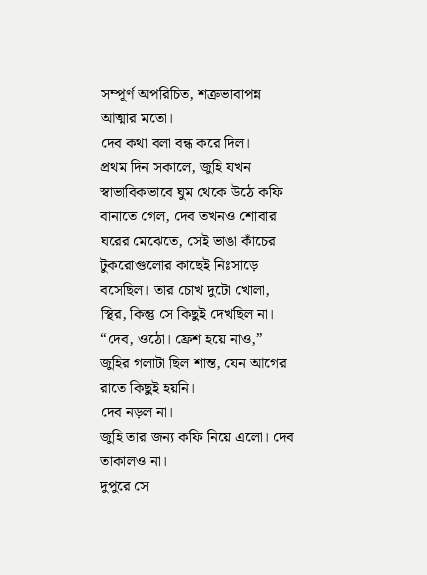সম্পূর্ণ অপরিচিত, শত্রুভাবাপন্ন আত্মার মতো।
দেব কথা বলা বন্ধ করে দিল।
প্রথম দিন সকালে, জুহি যখন স্বাভাবিকভাবে ঘুম থেকে উঠে কফি বানাতে গেল, দেব তখনও শোবার ঘরের মেঝেতে, সেই ভাঙা কাঁচের টুকরোগুলোর কাছেই নিঃসাড়ে বসেছিল। তার চোখ দুটো খোলা, স্থির, কিন্তু সে কিছুই দেখছিল না।
“দেব, ওঠো। ফ্রেশ হয়ে নাও,” জুহির গলাটা ছিল শান্ত, যেন আগের রাতে কিছুই হয়নি।
দেব নড়ল না।
জুহি তার জন্য কফি নিয়ে এলো। দেব তাকালও না।
দুপুরে সে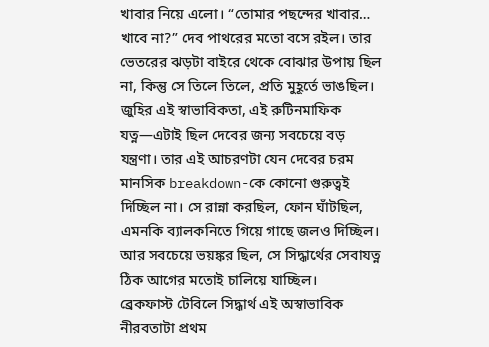খাবার নিয়ে এলো। “তোমার পছন্দের খাবার… খাবে না?” দেব পাথরের মতো বসে রইল। তার ভেতরের ঝড়টা বাইরে থেকে বোঝার উপায় ছিল না, কিন্তু সে তিলে তিলে, প্রতি মুহূর্তে ভাঙছিল।
জুহির এই স্বাভাবিকতা, এই রুটিনমাফিক যত্ন—এটাই ছিল দেবের জন্য সবচেয়ে বড় যন্ত্রণা। তার এই আচরণটা যেন দেবের চরম মানসিক breakdown-কে কোনো গুরুত্বই দিচ্ছিল না। সে রান্না করছিল, ফোন ঘাঁটছিল, এমনকি ব্যালকনিতে গিয়ে গাছে জলও দিচ্ছিল।
আর সবচেয়ে ভয়ঙ্কর ছিল, সে সিদ্ধার্থের সেবাযত্ন ঠিক আগের মতোই চালিয়ে যাচ্ছিল।
ব্রেকফাস্ট টেবিলে সিদ্ধার্থ এই অস্বাভাবিক নীরবতাটা প্রথম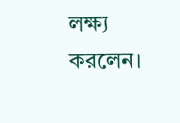লক্ষ্য করলেন।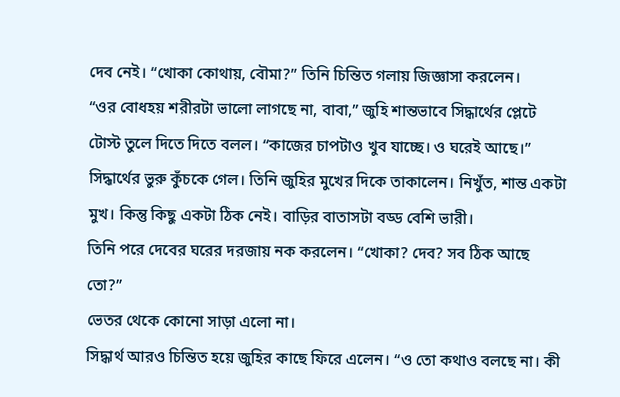দেব নেই। “খোকা কোথায়, বৌমা?” তিনি চিন্তিত গলায় জিজ্ঞাসা করলেন।
“ওর বোধহয় শরীরটা ভালো লাগছে না, বাবা,” জুহি শান্তভাবে সিদ্ধার্থের প্লেটে টোস্ট তুলে দিতে দিতে বলল। “কাজের চাপটাও খুব যাচ্ছে। ও ঘরেই আছে।”
সিদ্ধার্থের ভুরু কুঁচকে গেল। তিনি জুহির মুখের দিকে তাকালেন। নিখুঁত, শান্ত একটা মুখ। কিন্তু কিছু একটা ঠিক নেই। বাড়ির বাতাসটা বড্ড বেশি ভারী।
তিনি পরে দেবের ঘরের দরজায় নক করলেন। “খোকা? দেব? সব ঠিক আছে তো?”
ভেতর থেকে কোনো সাড়া এলো না।
সিদ্ধার্থ আরও চিন্তিত হয়ে জুহির কাছে ফিরে এলেন। “ও তো কথাও বলছে না। কী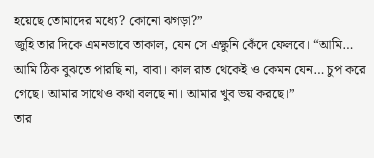হয়েছে তোমাদের মধ্যে? কোনো ঝগড়া?”
জুহি তার দিকে এমনভাবে তাকাল, যেন সে এক্ষুনি কেঁদে ফেলবে। “আমি… আমি ঠিক বুঝতে পারছি না, বাবা। কাল রাত থেকেই ও কেমন যেন… চুপ করে গেছে। আমার সাথেও কথা বলছে না। আমার খুব ভয় করছে।”
তার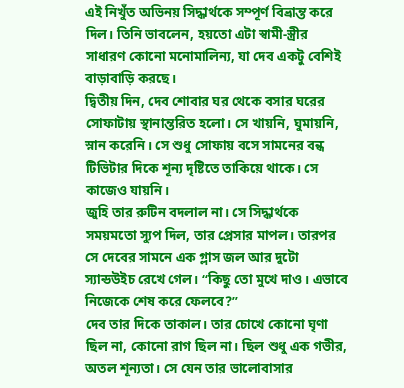এই নিখুঁত অভিনয় সিদ্ধার্থকে সম্পূর্ণ বিভ্রান্ত করে দিল। তিনি ভাবলেন, হয়তো এটা স্বামী-স্ত্রীর সাধারণ কোনো মনোমালিন্য, যা দেব একটু বেশিই বাড়াবাড়ি করছে।
দ্বিতীয় দিন, দেব শোবার ঘর থেকে বসার ঘরের সোফাটায় স্থানান্তরিত হলো। সে খায়নি, ঘুমায়নি, স্নান করেনি। সে শুধু সোফায় বসে সামনের বন্ধ টিভিটার দিকে শূন্য দৃষ্টিতে তাকিয়ে থাকে। সে কাজেও যায়নি।
জুহি তার রুটিন বদলাল না। সে সিদ্ধার্থকে সময়মতো স্যুপ দিল, তার প্রেসার মাপল। তারপর সে দেবের সামনে এক গ্লাস জল আর দুটো স্যান্ডউইচ রেখে গেল। “কিছু তো মুখে দাও। এভাবে নিজেকে শেষ করে ফেলবে?”
দেব তার দিকে তাকাল। তার চোখে কোনো ঘৃণা ছিল না, কোনো রাগ ছিল না। ছিল শুধু এক গভীর, অতল শূন্যতা। সে যেন তার ভালোবাসার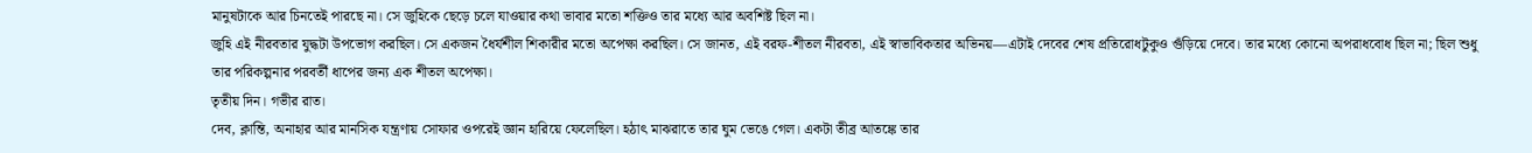মানুষটাকে আর চিনতেই পারছে না। সে জুহিকে ছেড়ে চলে যাওয়ার কথা ভাবার মতো শক্তিও তার মধ্যে আর অবশিষ্ট ছিল না।
জুহি এই নীরবতার যুদ্ধটা উপভোগ করছিল। সে একজন ধৈর্যশীল শিকারীর মতো অপেক্ষা করছিল। সে জানত, এই বরফ-শীতল নীরবতা, এই স্বাভাবিকতার অভিনয়—এটাই দেবের শেষ প্রতিরোধটুকুও গুঁড়িয়ে দেবে। তার মধ্যে কোনো অপরাধবোধ ছিল না; ছিল শুধু তার পরিকল্পনার পরবর্তী ধাপের জন্য এক শীতল অপেক্ষা।
তৃতীয় দিন। গভীর রাত।
দেব, ক্লান্তি, অনাহার আর মানসিক যন্ত্রণায় সোফার ওপরেই জ্ঞান হারিয়ে ফেলেছিল। হঠাৎ মাঝরাতে তার ঘুম ভেঙে গেল। একটা তীব্র আতঙ্কে তার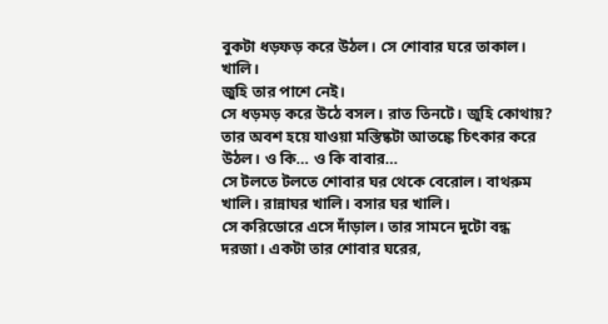বুকটা ধড়ফড় করে উঠল। সে শোবার ঘরে তাকাল। খালি।
জুহি তার পাশে নেই।
সে ধড়মড় করে উঠে বসল। রাত তিনটে। জুহি কোথায়?
তার অবশ হয়ে যাওয়া মস্তিষ্কটা আতঙ্কে চিৎকার করে উঠল। ও কি… ও কি বাবার…
সে টলতে টলতে শোবার ঘর থেকে বেরোল। বাথরুম খালি। রান্নাঘর খালি। বসার ঘর খালি।
সে করিডোরে এসে দাঁড়াল। তার সামনে দুটো বন্ধ দরজা। একটা তার শোবার ঘরের,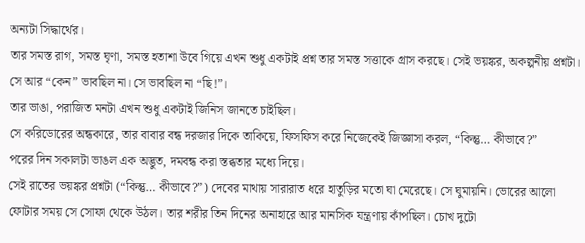অন্যটা সিদ্ধার্থের।
তার সমস্ত রাগ, সমস্ত ঘৃণা, সমস্ত হতাশা উবে গিয়ে এখন শুধু একটাই প্রশ্ন তার সমস্ত সত্তাকে গ্রাস করছে। সেই ভয়ঙ্কর, অকল্পনীয় প্রশ্নটা।
সে আর “কেন” ভাবছিল না। সে ভাবছিল না “ছি!”।
তার ভাঙা, পরাজিত মনটা এখন শুধু একটাই জিনিস জানতে চাইছিল।
সে করিডোরের অন্ধকারে, তার বাবার বন্ধ দরজার দিকে তাকিয়ে, ফিসফিস করে নিজেকেই জিজ্ঞাসা করল, “কিন্তু… কীভাবে?”
পরের দিন সকালটা ভাঙল এক অদ্ভুত, দমবন্ধ করা স্তব্ধতার মধ্যে দিয়ে।
সেই রাতের ভয়ঙ্কর প্রশ্নটা (“কিন্তু… কীভাবে?”) দেবের মাথায় সারারাত ধরে হাতুড়ির মতো ঘা মেরেছে। সে ঘুমায়নি। ভোরের আলো ফোটার সময় সে সোফা থেকে উঠল। তার শরীর তিন দিনের অনাহারে আর মানসিক যন্ত্রণায় কাঁপছিল। চোখ দুটো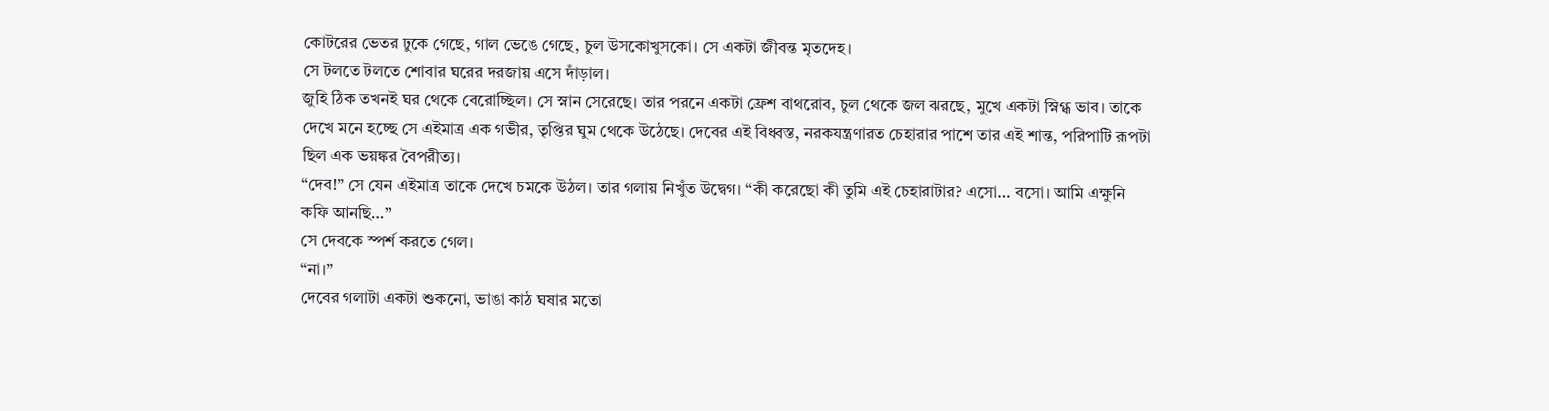কোটরের ভেতর ঢুকে গেছে, গাল ভেঙে গেছে, চুল উসকোখুসকো। সে একটা জীবন্ত মৃতদেহ।
সে টলতে টলতে শোবার ঘরের দরজায় এসে দাঁড়াল।
জুহি ঠিক তখনই ঘর থেকে বেরোচ্ছিল। সে স্নান সেরেছে। তার পরনে একটা ফ্রেশ বাথরোব, চুল থেকে জল ঝরছে, মুখে একটা স্নিগ্ধ ভাব। তাকে দেখে মনে হচ্ছে সে এইমাত্র এক গভীর, তৃপ্তির ঘুম থেকে উঠেছে। দেবের এই বিধ্বস্ত, নরকযন্ত্রণারত চেহারার পাশে তার এই শান্ত, পরিপাটি রূপটা ছিল এক ভয়ঙ্কর বৈপরীত্য।
“দেব!” সে যেন এইমাত্র তাকে দেখে চমকে উঠল। তার গলায় নিখুঁত উদ্বেগ। “কী করেছো কী তুমি এই চেহারাটার? এসো… বসো। আমি এক্ষুনি কফি আনছি…”
সে দেবকে স্পর্শ করতে গেল।
“না।”
দেবের গলাটা একটা শুকনো, ভাঙা কাঠ ঘষার মতো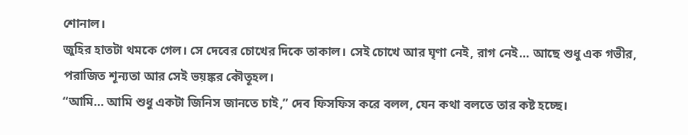শোনাল।
জুহির হাতটা থমকে গেল। সে দেবের চোখের দিকে তাকাল। সেই চোখে আর ঘৃণা নেই, রাগ নেই… আছে শুধু এক গভীর, পরাজিত শূন্যতা আর সেই ভয়ঙ্কর কৌতূহল।
“আমি… আমি শুধু একটা জিনিস জানতে চাই,” দেব ফিসফিস করে বলল, যেন কথা বলতে তার কষ্ট হচ্ছে।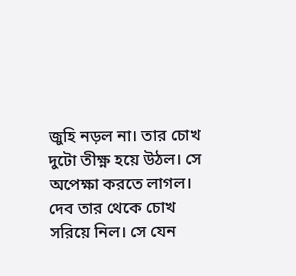জুহি নড়ল না। তার চোখ দুটো তীক্ষ্ণ হয়ে উঠল। সে অপেক্ষা করতে লাগল।
দেব তার থেকে চোখ সরিয়ে নিল। সে যেন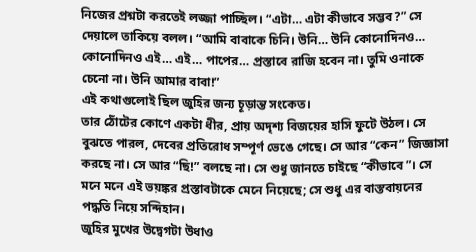নিজের প্রশ্নটা করতেই লজ্জা পাচ্ছিল। “এটা… এটা কীভাবে সম্ভব?” সে দেয়ালে তাকিয়ে বলল। “আমি বাবাকে চিনি। উনি… উনি কোনোদিনও… কোনোদিনও এই… এই… পাপের… প্রস্তাবে রাজি হবেন না। তুমি ওনাকে চেনো না। উনি আমার বাবা!”
এই কথাগুলোই ছিল জুহির জন্য চূড়ান্ত সংকেত।
তার ঠোঁটের কোণে একটা ধীর, প্রায় অদৃশ্য বিজয়ের হাসি ফুটে উঠল। সে বুঝতে পারল, দেবের প্রতিরোধ সম্পূর্ণ ভেঙে গেছে। সে আর “কেন” জিজ্ঞাসা করছে না। সে আর “ছি!” বলছে না। সে শুধু জানতে চাইছে “কীভাবে”। সে মনে মনে এই ভয়ঙ্কর প্রস্তাবটাকে মেনে নিয়েছে; সে শুধু এর বাস্তবায়নের পদ্ধতি নিয়ে সন্দিহান।
জুহির মুখের উদ্বেগটা উধাও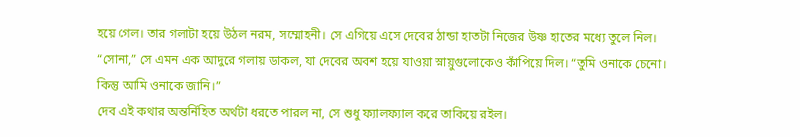হয়ে গেল। তার গলাটা হয়ে উঠল নরম, সম্মোহনী। সে এগিয়ে এসে দেবের ঠান্ডা হাতটা নিজের উষ্ণ হাতের মধ্যে তুলে নিল।
“সোনা,” সে এমন এক আদুরে গলায় ডাকল, যা দেবের অবশ হয়ে যাওয়া স্নায়ুগুলোকেও কাঁপিয়ে দিল। “তুমি ওনাকে চেনো। কিন্তু আমি ওনাকে জানি।”
দেব এই কথার অন্তর্নিহিত অর্থটা ধরতে পারল না, সে শুধু ফ্যালফ্যাল করে তাকিয়ে রইল।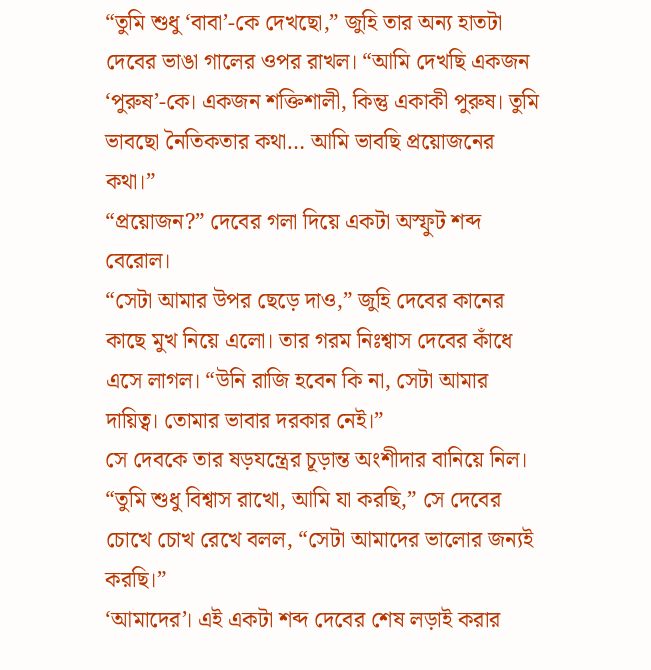“তুমি শুধু ‘বাবা’-কে দেখছো,” জুহি তার অন্য হাতটা দেবের ভাঙা গালের ওপর রাখল। “আমি দেখছি একজন ‘পুরুষ’-কে। একজন শক্তিশালী, কিন্তু একাকী পুরুষ। তুমি ভাবছো নৈতিকতার কথা… আমি ভাবছি প্রয়োজনের কথা।”
“প্রয়োজন?” দেবের গলা দিয়ে একটা অস্ফুট শব্দ বেরোল।
“সেটা আমার উপর ছেড়ে দাও,” জুহি দেবের কানের কাছে মুখ নিয়ে এলো। তার গরম নিঃশ্বাস দেবের কাঁধে এসে লাগল। “উনি রাজি হবেন কি না, সেটা আমার দায়িত্ব। তোমার ভাবার দরকার নেই।”
সে দেবকে তার ষড়যন্ত্রের চূড়ান্ত অংশীদার বানিয়ে নিল। “তুমি শুধু বিশ্বাস রাখো, আমি যা করছি,” সে দেবের চোখে চোখ রেখে বলল, “সেটা আমাদের ভালোর জন্যই করছি।”
‘আমাদের’। এই একটা শব্দ দেবের শেষ লড়াই করার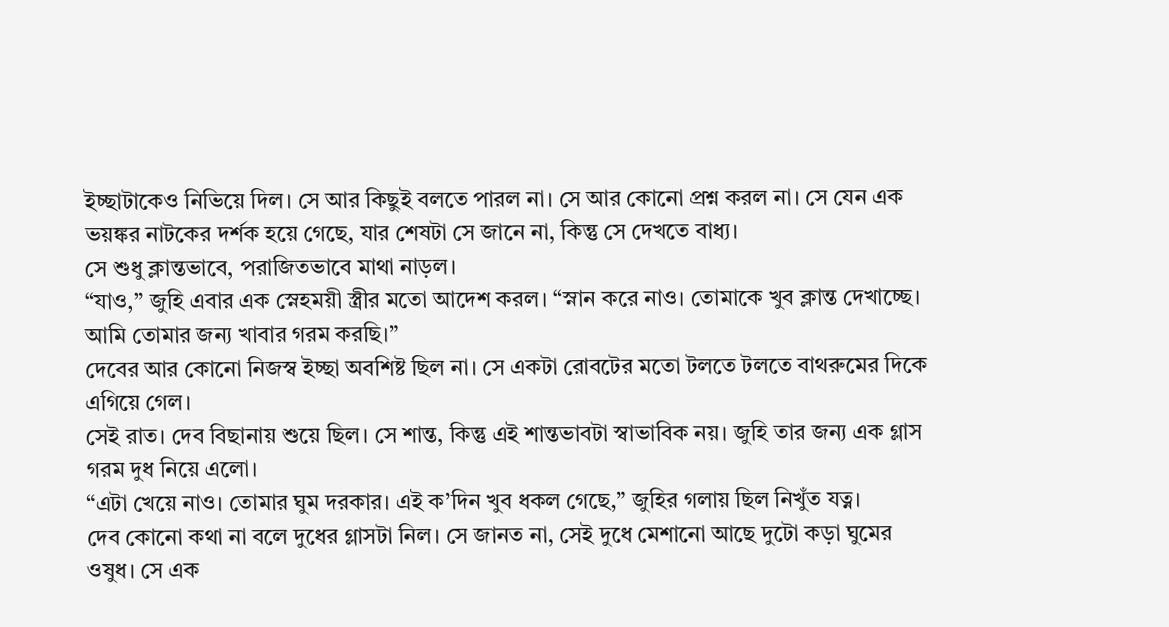ইচ্ছাটাকেও নিভিয়ে দিল। সে আর কিছুই বলতে পারল না। সে আর কোনো প্রশ্ন করল না। সে যেন এক ভয়ঙ্কর নাটকের দর্শক হয়ে গেছে, যার শেষটা সে জানে না, কিন্তু সে দেখতে বাধ্য।
সে শুধু ক্লান্তভাবে, পরাজিতভাবে মাথা নাড়ল।
“যাও,” জুহি এবার এক স্নেহময়ী স্ত্রীর মতো আদেশ করল। “স্নান করে নাও। তোমাকে খুব ক্লান্ত দেখাচ্ছে। আমি তোমার জন্য খাবার গরম করছি।”
দেবের আর কোনো নিজস্ব ইচ্ছা অবশিষ্ট ছিল না। সে একটা রোবটের মতো টলতে টলতে বাথরুমের দিকে এগিয়ে গেল।
সেই রাত। দেব বিছানায় শুয়ে ছিল। সে শান্ত, কিন্তু এই শান্তভাবটা স্বাভাবিক নয়। জুহি তার জন্য এক গ্লাস গরম দুধ নিয়ে এলো।
“এটা খেয়ে নাও। তোমার ঘুম দরকার। এই ক’দিন খুব ধকল গেছে,” জুহির গলায় ছিল নিখুঁত যত্ন।
দেব কোনো কথা না বলে দুধের গ্লাসটা নিল। সে জানত না, সেই দুধে মেশানো আছে দুটো কড়া ঘুমের ওষুধ। সে এক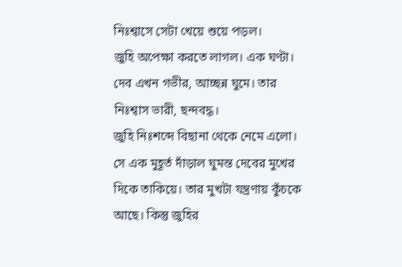নিঃশ্বাসে সেটা খেয়ে শুয়ে পড়ল।
জুহি অপেক্ষা করতে লাগল। এক ঘণ্টা। দেব এখন গভীর, আচ্ছন্ন ঘুমে। তার নিঃশ্বাস ভারী, ছন্দবদ্ধ।
জুহি নিঃশব্দে বিছানা থেকে নেমে এলো। সে এক মুহূর্ত দাঁড়াল ঘুমন্ত দেবের মুখের দিকে তাকিয়ে। তার মুখটা যন্ত্রণায় কুঁচকে আছে। কিন্তু জুহির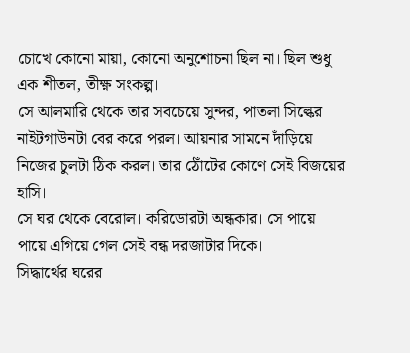চোখে কোনো মায়া, কোনো অনুশোচনা ছিল না। ছিল শুধু এক শীতল, তীক্ষ্ণ সংকল্প।
সে আলমারি থেকে তার সবচেয়ে সুন্দর, পাতলা সিল্কের নাইটগাউনটা বের করে পরল। আয়নার সামনে দাঁড়িয়ে নিজের চুলটা ঠিক করল। তার ঠোঁটের কোণে সেই বিজয়ের হাসি।
সে ঘর থেকে বেরোল। করিডোরটা অন্ধকার। সে পায়ে পায়ে এগিয়ে গেল সেই বন্ধ দরজাটার দিকে।
সিদ্ধার্থের ঘরের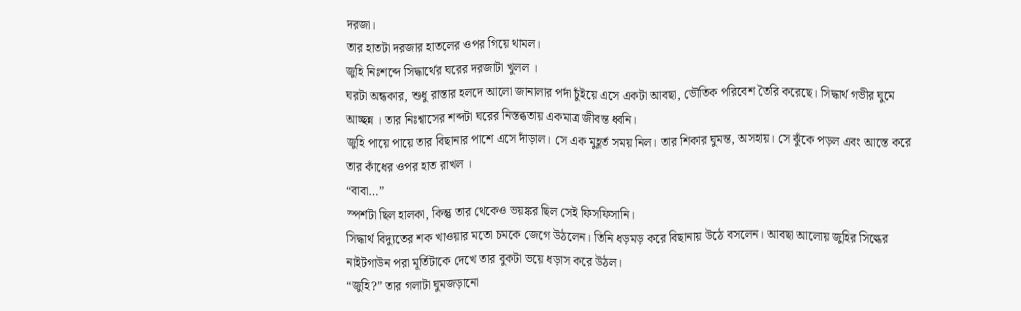দরজা।
তার হাতটা দরজার হাতলের ওপর গিয়ে থামল।
জুহি নিঃশব্দে সিদ্ধার্থের ঘরের দরজাটা খুলল ।
ঘরটা অন্ধকার, শুধু রাস্তার হলদে আলো জানালার পর্দা চুঁইয়ে এসে একটা আবছা, ভৌতিক পরিবেশ তৈরি করেছে। সিদ্ধার্থ গভীর ঘুমে আচ্ছন্ন । তার নিঃশ্বাসের শব্দটা ঘরের নিস্তব্ধতায় একমাত্র জীবন্ত ধ্বনি।
জুহি পায়ে পায়ে তার বিছানার পাশে এসে দাঁড়াল। সে এক মুহূর্ত সময় নিল। তার শিকার ঘুমন্ত, অসহায়। সে ঝুঁকে পড়ল এবং আস্তে করে তার কাঁধের ওপর হাত রাখল ।
“বাবা…”
স্পর্শটা ছিল হালকা, কিন্তু তার থেকেও ভয়ঙ্কর ছিল সেই ফিসফিসানি।
সিদ্ধার্থ বিদ্যুতের শক খাওয়ার মতো চমকে জেগে উঠলেন। তিনি ধড়মড় করে বিছানায় উঠে বসলেন। আবছা আলোয় জুহির সিল্কের নাইটগাউন পরা মূর্তিটাকে দেখে তার বুকটা ভয়ে ধড়াস করে উঠল।
“জুহি?” তার গলাটা ঘুমজড়ানো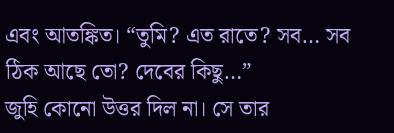এবং আতঙ্কিত। “তুমি? এত রাতে? সব… সব ঠিক আছে তো? দেবের কিছু…”
জুহি কোনো উত্তর দিল না। সে তার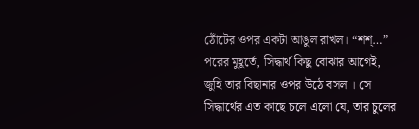ঠোঁটের ওপর একটা আঙুল রাখল। “শশ্…”
পরের মুহূর্তে, সিদ্ধার্থ কিছু বোঝার আগেই, জুহি তার বিছানার ওপর উঠে বসল । সে সিদ্ধার্থের এত কাছে চলে এলো যে, তার চুলের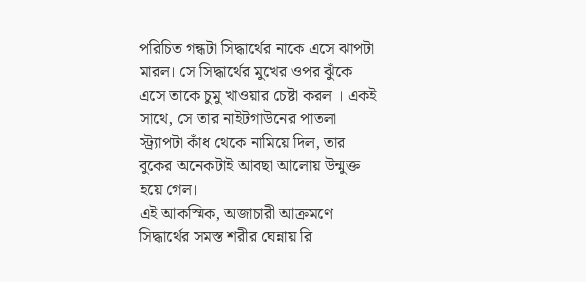পরিচিত গন্ধটা সিদ্ধার্থের নাকে এসে ঝাপটা মারল। সে সিদ্ধার্থের মুখের ওপর ঝুঁকে এসে তাকে চুমু খাওয়ার চেষ্টা করল । একই সাথে, সে তার নাইটগাউনের পাতলা স্ট্র্যাপটা কাঁধ থেকে নামিয়ে দিল, তার বুকের অনেকটাই আবছা আলোয় উন্মুক্ত হয়ে গেল।
এই আকস্মিক, অজাচারী আক্রমণে সিদ্ধার্থের সমস্ত শরীর ঘেন্নায় রি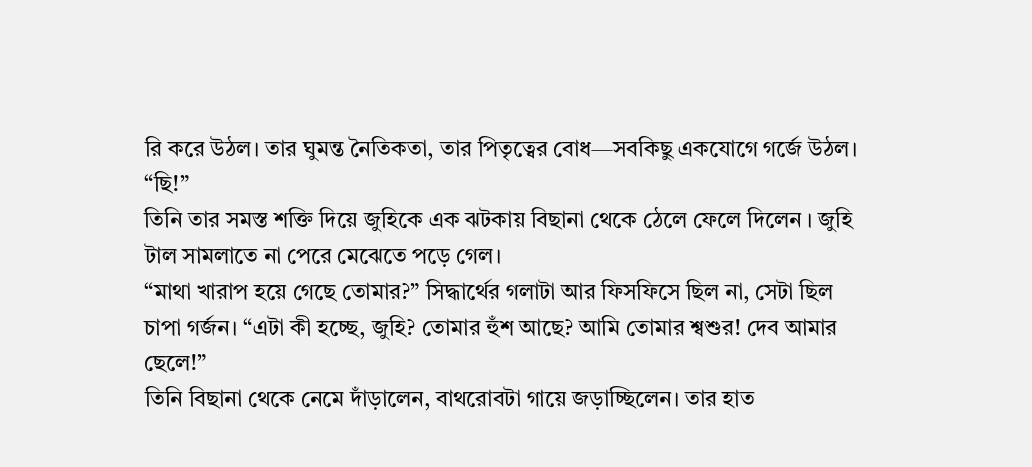রি করে উঠল। তার ঘুমন্ত নৈতিকতা, তার পিতৃত্বের বোধ—সবকিছু একযোগে গর্জে উঠল।
“ছি!”
তিনি তার সমস্ত শক্তি দিয়ে জুহিকে এক ঝটকায় বিছানা থেকে ঠেলে ফেলে দিলেন । জুহি টাল সামলাতে না পেরে মেঝেতে পড়ে গেল।
“মাথা খারাপ হয়ে গেছে তোমার?” সিদ্ধার্থের গলাটা আর ফিসফিসে ছিল না, সেটা ছিল চাপা গর্জন। “এটা কী হচ্ছে, জুহি? তোমার হুঁশ আছে? আমি তোমার শ্বশুর! দেব আমার ছেলে!”
তিনি বিছানা থেকে নেমে দাঁড়ালেন, বাথরোবটা গায়ে জড়াচ্ছিলেন। তার হাত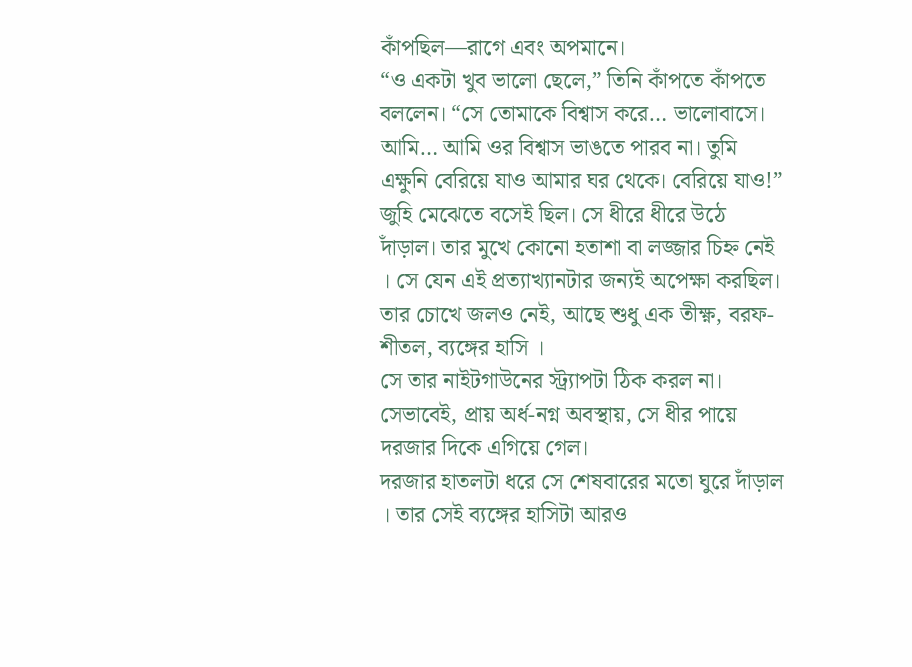কাঁপছিল—রাগে এবং অপমানে।
“ও একটা খুব ভালো ছেলে,” তিনি কাঁপতে কাঁপতে বললেন। “সে তোমাকে বিশ্বাস করে… ভালোবাসে। আমি… আমি ওর বিশ্বাস ভাঙতে পারব না। তুমি এক্ষুনি বেরিয়ে যাও আমার ঘর থেকে। বেরিয়ে যাও!”
জুহি মেঝেতে বসেই ছিল। সে ধীরে ধীরে উঠে দাঁড়াল। তার মুখে কোনো হতাশা বা লজ্জার চিহ্ন নেই । সে যেন এই প্রত্যাখ্যানটার জন্যই অপেক্ষা করছিল। তার চোখে জলও নেই, আছে শুধু এক তীক্ষ্ণ, বরফ-শীতল, ব্যঙ্গের হাসি ।
সে তার নাইটগাউনের স্ট্র্যাপটা ঠিক করল না। সেভাবেই, প্রায় অর্ধ-নগ্ন অবস্থায়, সে ধীর পায়ে দরজার দিকে এগিয়ে গেল।
দরজার হাতলটা ধরে সে শেষবারের মতো ঘুরে দাঁড়াল । তার সেই ব্যঙ্গের হাসিটা আরও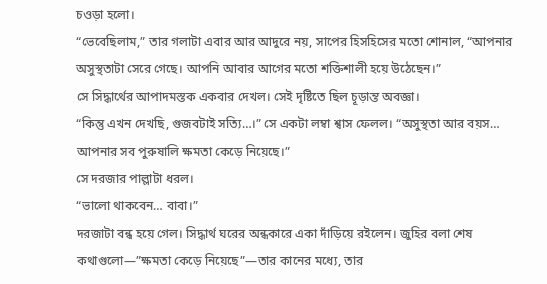চওড়া হলো।
“ভেবেছিলাম,” তার গলাটা এবার আর আদুরে নয়, সাপের হিসহিসের মতো শোনাল, “আপনার অসুস্থতাটা সেরে গেছে। আপনি আবার আগের মতো শক্তিশালী হয়ে উঠেছেন।”
সে সিদ্ধার্থের আপাদমস্তক একবার দেখল। সেই দৃষ্টিতে ছিল চূড়ান্ত অবজ্ঞা।
“কিন্তু এখন দেখছি, গুজবটাই সত্যি…।” সে একটা লম্বা শ্বাস ফেলল। “অসুস্থতা আর বয়স… আপনার সব পুরুষালি ক্ষমতা কেড়ে নিয়েছে।”
সে দরজার পাল্লাটা ধরল।
“ভালো থাকবেন… বাবা।”
দরজাটা বন্ধ হয়ে গেল। সিদ্ধার্থ ঘরের অন্ধকারে একা দাঁড়িয়ে রইলেন। জুহির বলা শেষ কথাগুলো—”ক্ষমতা কেড়ে নিয়েছে”—তার কানের মধ্যে, তার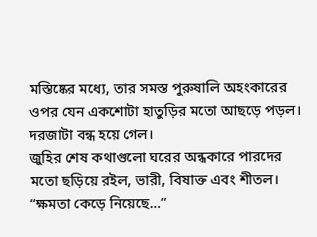মস্তিষ্কের মধ্যে, তার সমস্ত পুরুষালি অহংকারের ওপর যেন একশোটা হাতুড়ির মতো আছড়ে পড়ল।
দরজাটা বন্ধ হয়ে গেল।
জুহির শেষ কথাগুলো ঘরের অন্ধকারে পারদের মতো ছড়িয়ে রইল, ভারী, বিষাক্ত এবং শীতল। “ক্ষমতা কেড়ে নিয়েছে…”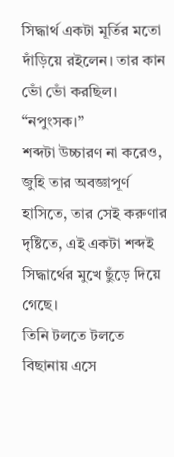সিদ্ধার্থ একটা মূর্তির মতো দাঁড়িয়ে রইলেন। তার কান ভোঁ ভোঁ করছিল।
“নপুংসক।”
শব্দটা উচ্চারণ না করেও, জুহি তার অবজ্ঞাপূর্ণ হাসিতে, তার সেই করুণার দৃষ্টিতে, এই একটা শব্দই সিদ্ধার্থের মুখে ছুঁড়ে দিয়ে গেছে।
তিনি টলতে টলতে বিছানায় এসে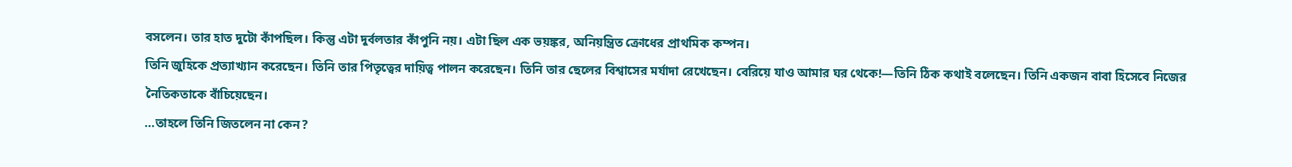বসলেন। তার হাত দুটো কাঁপছিল। কিন্তু এটা দুর্বলতার কাঁপুনি নয়। এটা ছিল এক ভয়ঙ্কর, অনিয়ন্ত্রিত ক্রোধের প্রাথমিক কম্পন।
তিনি জুহিকে প্রত্যাখ্যান করেছেন। তিনি তার পিতৃত্বের দায়িত্ব পালন করেছেন। তিনি তার ছেলের বিশ্বাসের মর্যাদা রেখেছেন। বেরিয়ে যাও আমার ঘর থেকে!—তিনি ঠিক কথাই বলেছেন। তিনি একজন বাবা হিসেবে নিজের নৈতিকতাকে বাঁচিয়েছেন।
…তাহলে তিনি জিতলেন না কেন?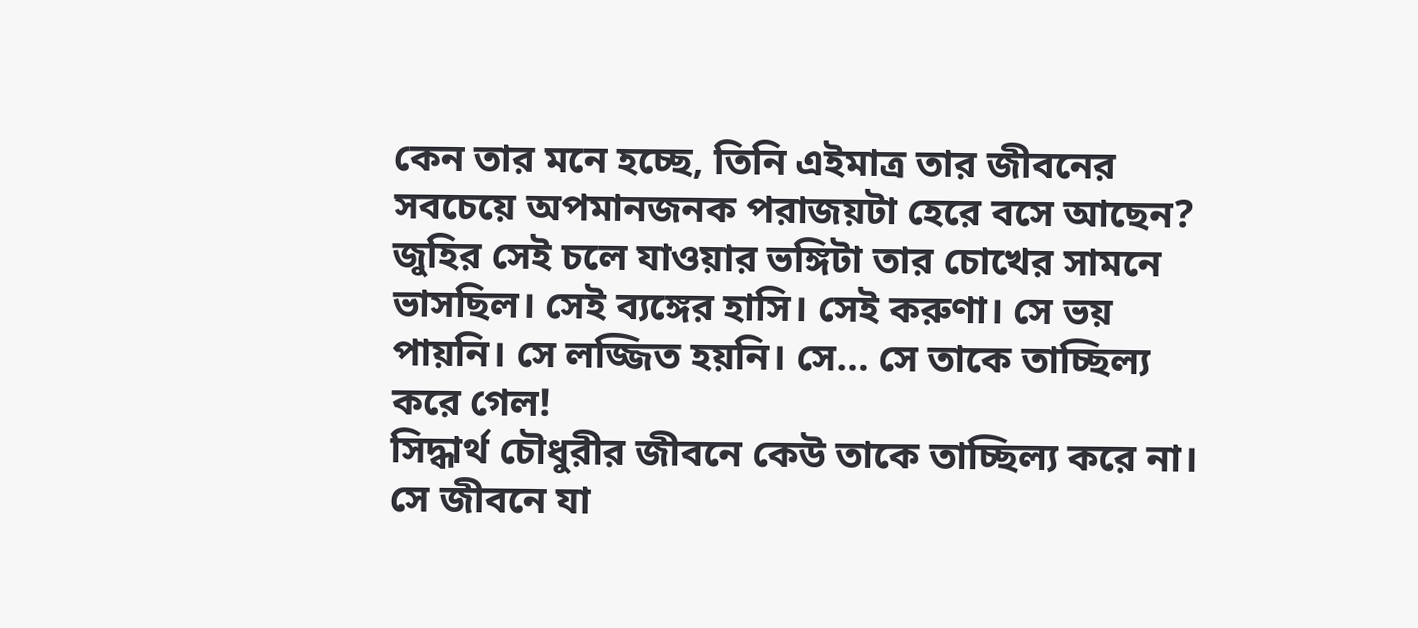কেন তার মনে হচ্ছে, তিনি এইমাত্র তার জীবনের সবচেয়ে অপমানজনক পরাজয়টা হেরে বসে আছেন?
জুহির সেই চলে যাওয়ার ভঙ্গিটা তার চোখের সামনে ভাসছিল। সেই ব্যঙ্গের হাসি। সেই করুণা। সে ভয় পায়নি। সে লজ্জিত হয়নি। সে… সে তাকে তাচ্ছিল্য করে গেল!
সিদ্ধার্থ চৌধুরীর জীবনে কেউ তাকে তাচ্ছিল্য করে না। সে জীবনে যা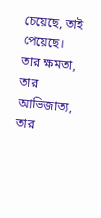চেয়েছে, তাই পেয়েছে। তার ক্ষমতা, তার আভিজাত্য, তার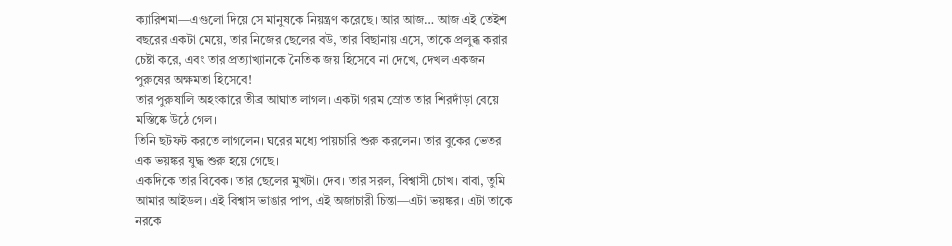ক্যারিশমা—এগুলো দিয়ে সে মানুষকে নিয়ন্ত্রণ করেছে। আর আজ… আজ এই তেইশ বছরের একটা মেয়ে, তার নিজের ছেলের বউ, তার বিছানায় এসে, তাকে প্রলুব্ধ করার চেষ্টা করে, এবং তার প্রত্যাখ্যানকে নৈতিক জয় হিসেবে না দেখে, দেখল একজন পুরুষের অক্ষমতা হিসেবে!
তার পুরুষালি অহংকারে তীব্র আঘাত লাগল। একটা গরম স্রোত তার শিরদাঁড়া বেয়ে মস্তিষ্কে উঠে গেল।
তিনি ছটফট করতে লাগলেন। ঘরের মধ্যে পায়চারি শুরু করলেন। তার বুকের ভেতর এক ভয়ঙ্কর যুদ্ধ শুরু হয়ে গেছে।
একদিকে তার বিবেক। তার ছেলের মুখটা। দেব। তার সরল, বিশ্বাসী চোখ। বাবা, তুমি আমার আইডল। এই বিশ্বাস ভাঙার পাপ, এই অজাচারী চিন্তা—এটা ভয়ঙ্কর। এটা তাকে নরকে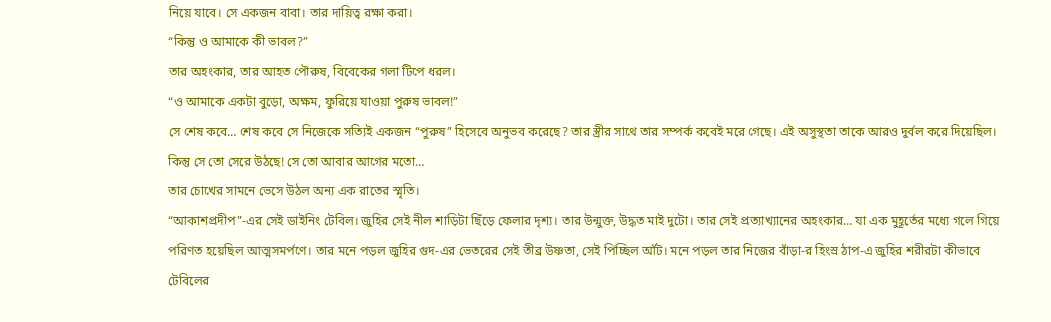নিয়ে যাবে। সে একজন বাবা। তার দায়িত্ব রক্ষা করা।
“কিন্তু ও আমাকে কী ভাবল?”
তার অহংকার, তার আহত পৌরুষ, বিবেকের গলা টিপে ধরল।
“ও আমাকে একটা বুড়ো, অক্ষম, ফুরিয়ে যাওয়া পুরুষ ভাবল!”
সে শেষ কবে… শেষ কবে সে নিজেকে সত্যিই একজন “পুরুষ” হিসেবে অনুভব করেছে? তার স্ত্রীর সাথে তার সম্পর্ক কবেই মরে গেছে। এই অসুস্থতা তাকে আরও দুর্বল করে দিয়েছিল। কিন্তু সে তো সেরে উঠছে! সে তো আবার আগের মতো…
তার চোখের সামনে ভেসে উঠল অন্য এক রাতের স্মৃতি।
“আকাশপ্রদীপ”-এর সেই ডাইনিং টেবিল। জুহির সেই নীল শাড়িটা ছিঁড়ে ফেলার দৃশ্য। তার উন্মুক্ত, উদ্ধত মাই দুটো। তার সেই প্রত্যাখ্যানের অহংকার… যা এক মুহূর্তের মধ্যে গলে গিয়ে পরিণত হয়েছিল আত্মসমর্পণে। তার মনে পড়ল জুহির গুদ-এর ভেতরের সেই তীব্র উষ্ণতা, সেই পিচ্ছিল আঁট। মনে পড়ল তার নিজের বাঁড়া-র হিংস্র ঠাপ-এ জুহির শরীরটা কীভাবে টেবিলের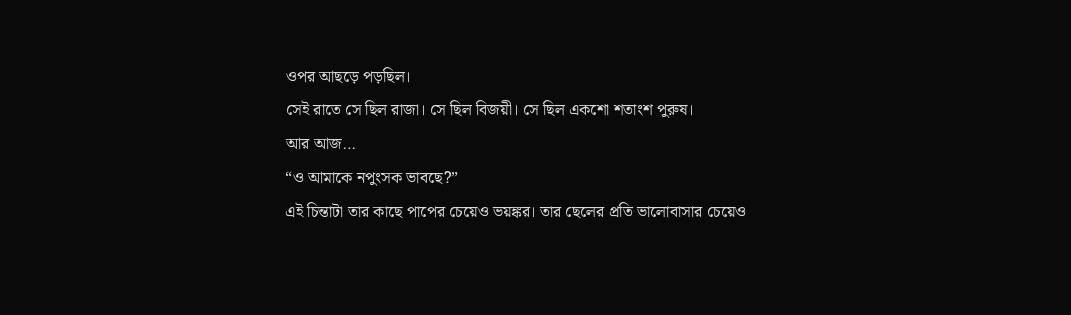ওপর আছড়ে পড়ছিল।
সেই রাতে সে ছিল রাজা। সে ছিল বিজয়ী। সে ছিল একশো শতাংশ পুরুষ।
আর আজ…
“ও আমাকে নপুংসক ভাবছে?”
এই চিন্তাটা তার কাছে পাপের চেয়েও ভয়ঙ্কর। তার ছেলের প্রতি ভালোবাসার চেয়েও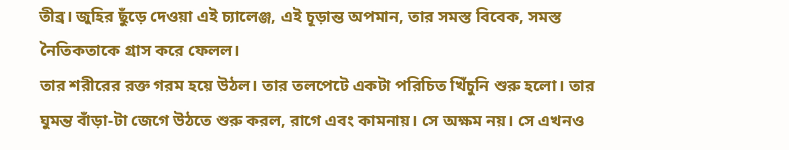তীব্র। জুহির ছুঁড়ে দেওয়া এই চ্যালেঞ্জ, এই চূড়ান্ত অপমান, তার সমস্ত বিবেক, সমস্ত নৈতিকতাকে গ্রাস করে ফেলল।
তার শরীরের রক্ত গরম হয়ে উঠল। তার তলপেটে একটা পরিচিত খিঁচুনি শুরু হলো। তার ঘুমন্ত বাঁড়া-টা জেগে উঠতে শুরু করল, রাগে এবং কামনায়। সে অক্ষম নয়। সে এখনও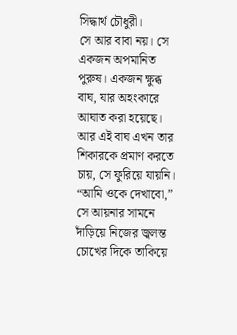সিদ্ধার্থ চৌধুরী।
সে আর বাবা নয়। সে একজন অপমানিত পুরুষ। একজন ক্ষুব্ধ বাঘ, যার অহংকারে আঘাত করা হয়েছে। আর এই বাঘ এখন তার শিকারকে প্রমাণ করতে চায়, সে ফুরিয়ে যায়নি।
“আমি ওকে দেখাবো,” সে আয়নার সামনে দাঁড়িয়ে নিজের জ্বলন্ত চোখের দিকে তাকিয়ে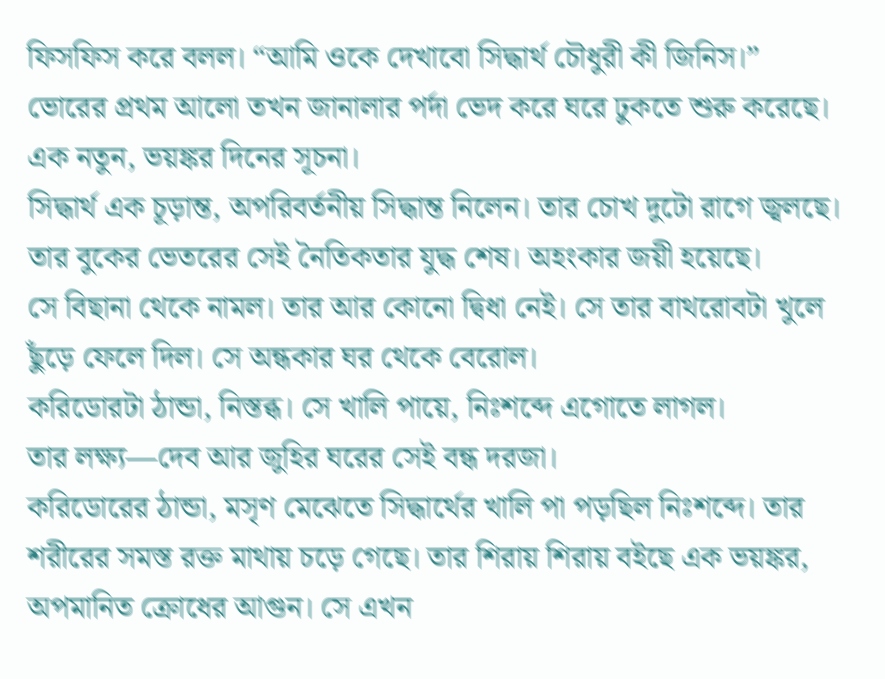ফিসফিস করে বলল। “আমি ওকে দেখাবো সিদ্ধার্থ চৌধুরী কী জিনিস।”
ভোরের প্রথম আলো তখন জানালার পর্দা ভেদ করে ঘরে ঢুকতে শুরু করেছে। এক নতুন, ভয়ঙ্কর দিনের সূচনা।
সিদ্ধার্থ এক চূড়ান্ত, অপরিবর্তনীয় সিদ্ধান্ত নিলেন। তার চোখ দুটো রাগে জ্বলছে। তার বুকের ভেতরের সেই নৈতিকতার যুদ্ধ শেষ। অহংকার জয়ী হয়েছে।
সে বিছানা থেকে নামল। তার আর কোনো দ্বিধা নেই। সে তার বাথরোবটা খুলে ছুঁড়ে ফেলে দিল। সে অন্ধকার ঘর থেকে বেরোল।
করিডোরটা ঠান্ডা, নিস্তব্ধ। সে খালি পায়ে, নিঃশব্দে এগোতে লাগল।
তার লক্ষ্য—দেব আর জুহির ঘরের সেই বন্ধ দরজা।
করিডোরের ঠান্ডা, মসৃণ মেঝেতে সিদ্ধার্থের খালি পা পড়ছিল নিঃশব্দে। তার শরীরের সমস্ত রক্ত মাথায় চড়ে গেছে। তার শিরায় শিরায় বইছে এক ভয়ঙ্কর, অপমানিত ক্রোধের আগুন। সে এখন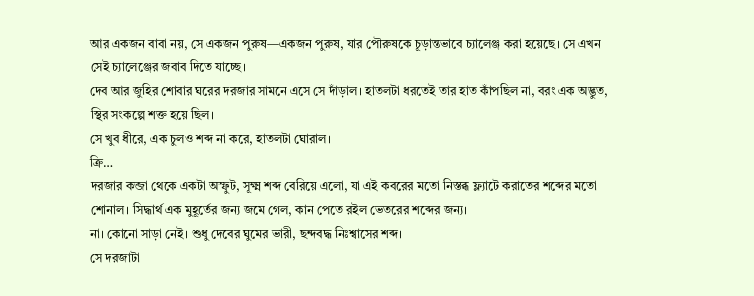আর একজন বাবা নয়, সে একজন পুরুষ—একজন পুরুষ, যার পৌরুষকে চূড়ান্তভাবে চ্যালেঞ্জ করা হয়েছে। সে এখন সেই চ্যালেঞ্জের জবাব দিতে যাচ্ছে।
দেব আর জুহির শোবার ঘরের দরজার সামনে এসে সে দাঁড়াল। হাতলটা ধরতেই তার হাত কাঁপছিল না, বরং এক অদ্ভুত, স্থির সংকল্পে শক্ত হয়ে ছিল।
সে খুব ধীরে, এক চুলও শব্দ না করে, হাতলটা ঘোরাল।
ক্রি…
দরজার কব্জা থেকে একটা অস্ফুট, সূক্ষ্ম শব্দ বেরিয়ে এলো, যা এই কবরের মতো নিস্তব্ধ ফ্ল্যাটে করাতের শব্দের মতো শোনাল। সিদ্ধার্থ এক মুহূর্তের জন্য জমে গেল, কান পেতে রইল ভেতরের শব্দের জন্য।
না। কোনো সাড়া নেই। শুধু দেবের ঘুমের ভারী, ছন্দবদ্ধ নিঃশ্বাসের শব্দ।
সে দরজাটা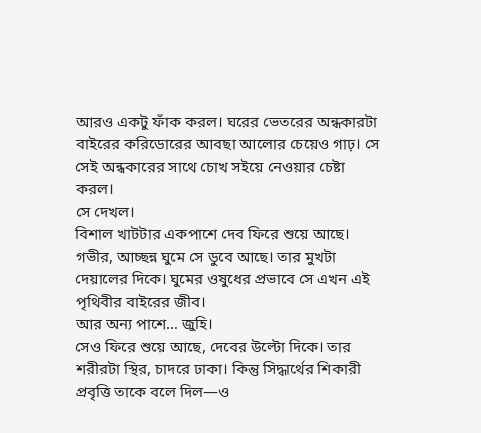আরও একটু ফাঁক করল। ঘরের ভেতরের অন্ধকারটা বাইরের করিডোরের আবছা আলোর চেয়েও গাঢ়। সে সেই অন্ধকারের সাথে চোখ সইয়ে নেওয়ার চেষ্টা করল।
সে দেখল।
বিশাল খাটটার একপাশে দেব ফিরে শুয়ে আছে। গভীর, আচ্ছন্ন ঘুমে সে ডুবে আছে। তার মুখটা দেয়ালের দিকে। ঘুমের ওষুধের প্রভাবে সে এখন এই পৃথিবীর বাইরের জীব।
আর অন্য পাশে… জুহি।
সেও ফিরে শুয়ে আছে, দেবের উল্টো দিকে। তার শরীরটা স্থির, চাদরে ঢাকা। কিন্তু সিদ্ধার্থের শিকারী প্রবৃত্তি তাকে বলে দিল—ও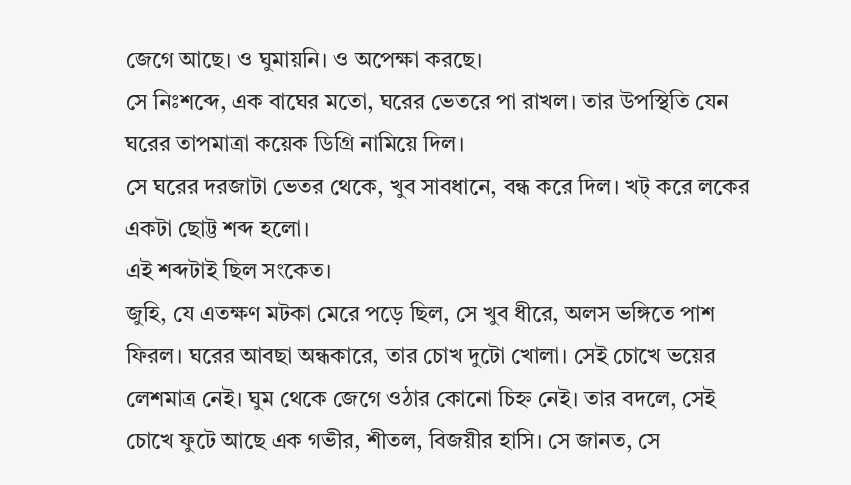জেগে আছে। ও ঘুমায়নি। ও অপেক্ষা করছে।
সে নিঃশব্দে, এক বাঘের মতো, ঘরের ভেতরে পা রাখল। তার উপস্থিতি যেন ঘরের তাপমাত্রা কয়েক ডিগ্রি নামিয়ে দিল।
সে ঘরের দরজাটা ভেতর থেকে, খুব সাবধানে, বন্ধ করে দিল। খট্ করে লকের একটা ছোট্ট শব্দ হলো।
এই শব্দটাই ছিল সংকেত।
জুহি, যে এতক্ষণ মটকা মেরে পড়ে ছিল, সে খুব ধীরে, অলস ভঙ্গিতে পাশ ফিরল। ঘরের আবছা অন্ধকারে, তার চোখ দুটো খোলা। সেই চোখে ভয়ের লেশমাত্র নেই। ঘুম থেকে জেগে ওঠার কোনো চিহ্ন নেই। তার বদলে, সেই চোখে ফুটে আছে এক গভীর, শীতল, বিজয়ীর হাসি। সে জানত, সে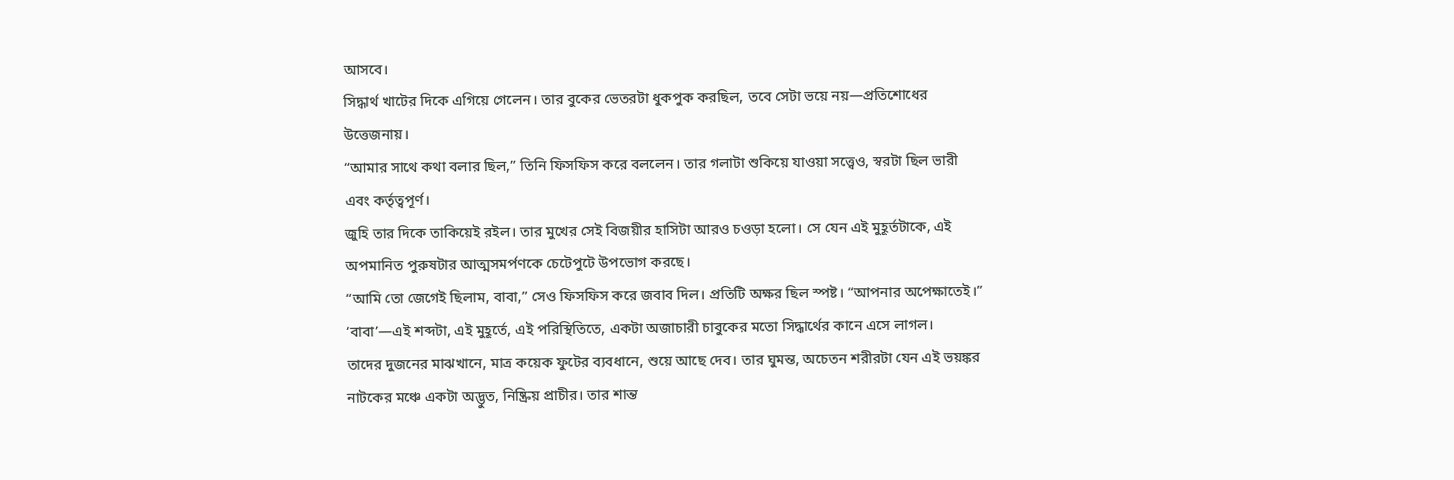আসবে।
সিদ্ধার্থ খাটের দিকে এগিয়ে গেলেন। তার বুকের ভেতরটা ধুকপুক করছিল, তবে সেটা ভয়ে নয়—প্রতিশোধের উত্তেজনায়।
“আমার সাথে কথা বলার ছিল,” তিনি ফিসফিস করে বললেন। তার গলাটা শুকিয়ে যাওয়া সত্ত্বেও, স্বরটা ছিল ভারী এবং কর্তৃত্বপূর্ণ।
জুহি তার দিকে তাকিয়েই রইল। তার মুখের সেই বিজয়ীর হাসিটা আরও চওড়া হলো। সে যেন এই মুহূর্তটাকে, এই অপমানিত পুরুষটার আত্মসমর্পণকে চেটেপুটে উপভোগ করছে।
“আমি তো জেগেই ছিলাম, বাবা,” সেও ফিসফিস করে জবাব দিল। প্রতিটি অক্ষর ছিল স্পষ্ট। “আপনার অপেক্ষাতেই।”
‘বাবা’—এই শব্দটা, এই মুহূর্তে, এই পরিস্থিতিতে, একটা অজাচারী চাবুকের মতো সিদ্ধার্থের কানে এসে লাগল।
তাদের দুজনের মাঝখানে, মাত্র কয়েক ফুটের ব্যবধানে, শুয়ে আছে দেব। তার ঘুমন্ত, অচেতন শরীরটা যেন এই ভয়ঙ্কর নাটকের মঞ্চে একটা অদ্ভুত, নিষ্ক্রিয় প্রাচীর। তার শান্ত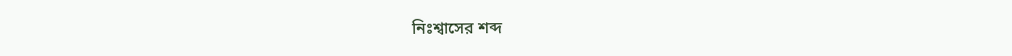নিঃশ্বাসের শব্দ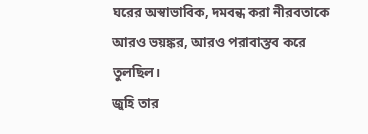ঘরের অস্বাভাবিক, দমবন্ধ করা নীরবতাকে আরও ভয়ঙ্কর, আরও পরাবাস্তব করে তুলছিল।
জুহি তার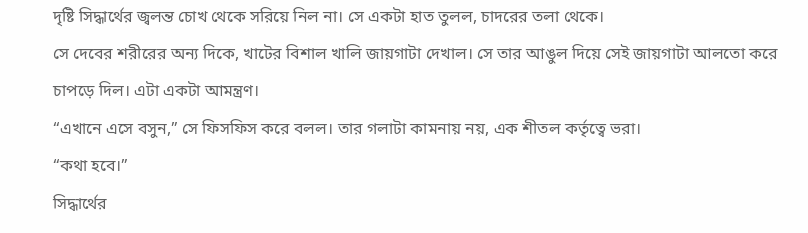দৃষ্টি সিদ্ধার্থের জ্বলন্ত চোখ থেকে সরিয়ে নিল না। সে একটা হাত তুলল, চাদরের তলা থেকে।
সে দেবের শরীরের অন্য দিকে, খাটের বিশাল খালি জায়গাটা দেখাল। সে তার আঙুল দিয়ে সেই জায়গাটা আলতো করে চাপড়ে দিল। এটা একটা আমন্ত্রণ।
“এখানে এসে বসুন,” সে ফিসফিস করে বলল। তার গলাটা কামনায় নয়, এক শীতল কর্তৃত্বে ভরা।
“কথা হবে।”
সিদ্ধার্থের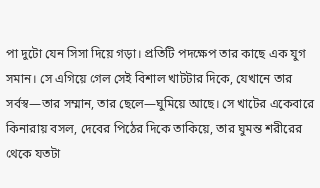পা দুটো যেন সিসা দিয়ে গড়া। প্রতিটি পদক্ষেপ তার কাছে এক যুগ সমান। সে এগিয়ে গেল সেই বিশাল খাটটার দিকে, যেখানে তার সর্বস্ব—তার সম্মান, তার ছেলে—ঘুমিয়ে আছে। সে খাটের একেবারে কিনারায় বসল, দেবের পিঠের দিকে তাকিয়ে, তার ঘুমন্ত শরীরের থেকে যতটা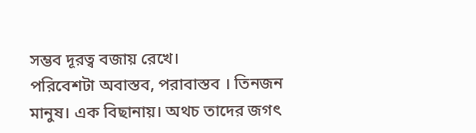সম্ভব দূরত্ব বজায় রেখে।
পরিবেশটা অবাস্তব, পরাবাস্তব । তিনজন মানুষ। এক বিছানায়। অথচ তাদের জগৎ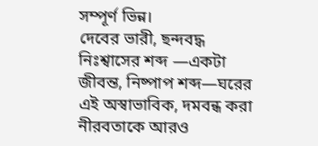সম্পূর্ণ ভিন্ন।
দেবের ভারী, ছন্দবদ্ধ নিঃশ্বাসের শব্দ —একটা জীবন্ত, নিষ্পাপ শব্দ—ঘরের এই অস্বাভাবিক, দমবন্ধ করা নীরবতাকে আরও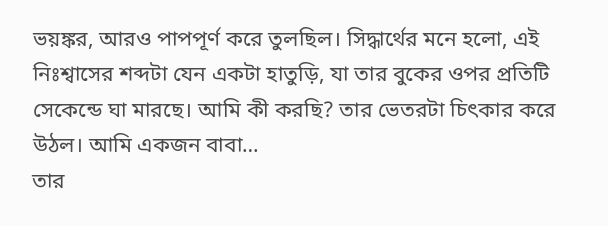ভয়ঙ্কর, আরও পাপপূর্ণ করে তুলছিল। সিদ্ধার্থের মনে হলো, এই নিঃশ্বাসের শব্দটা যেন একটা হাতুড়ি, যা তার বুকের ওপর প্রতিটি সেকেন্ডে ঘা মারছে। আমি কী করছি? তার ভেতরটা চিৎকার করে উঠল। আমি একজন বাবা…
তার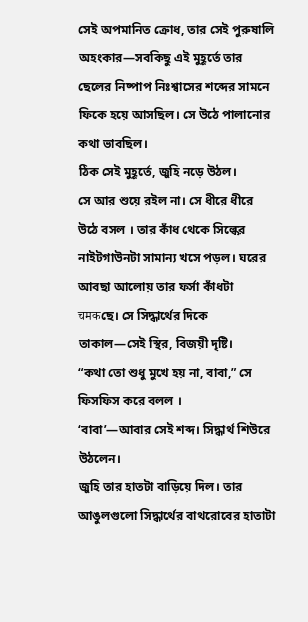সেই অপমানিত ক্রোধ, তার সেই পুরুষালি অহংকার—সবকিছু এই মুহূর্তে তার ছেলের নিষ্পাপ নিঃশ্বাসের শব্দের সামনে ফিকে হয়ে আসছিল। সে উঠে পালানোর কথা ভাবছিল।
ঠিক সেই মুহূর্তে, জুহি নড়ে উঠল।
সে আর শুয়ে রইল না। সে ধীরে ধীরে উঠে বসল । তার কাঁধ থেকে সিল্কের নাইটগাউনটা সামান্য খসে পড়ল। ঘরের আবছা আলোয় তার ফর্সা কাঁধটা चमकছে। সে সিদ্ধার্থের দিকে তাকাল—সেই স্থির, বিজয়ী দৃষ্টি।
“কথা তো শুধু মুখে হয় না, বাবা,” সে ফিসফিস করে বলল ।
‘বাবা’—আবার সেই শব্দ। সিদ্ধার্থ শিউরে উঠলেন।
জুহি তার হাতটা বাড়িয়ে দিল। তার আঙুলগুলো সিদ্ধার্থের বাথরোবের হাতাটা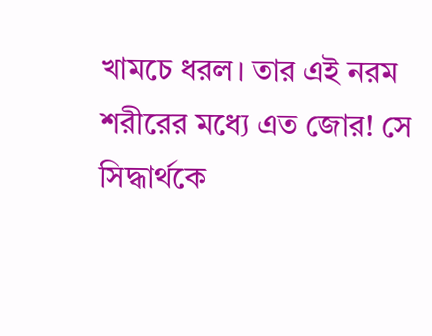খামচে ধরল। তার এই নরম শরীরের মধ্যে এত জোর! সে সিদ্ধার্থকে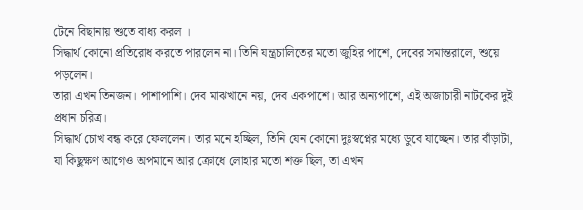টেনে বিছানায় শুতে বাধ্য করল ।
সিদ্ধার্থ কোনো প্রতিরোধ করতে পারলেন না। তিনি যন্ত্রচালিতের মতো জুহির পাশে, দেবের সমান্তরালে, শুয়ে পড়লেন।
তারা এখন তিনজন। পাশাপাশি। দেব মাঝখানে নয়, দেব একপাশে। আর অন্যপাশে, এই অজাচারী নাটকের দুই প্রধান চরিত্র।
সিদ্ধার্থ চোখ বন্ধ করে ফেললেন। তার মনে হচ্ছিল, তিনি যেন কোনো দুঃস্বপ্নের মধ্যে ডুবে যাচ্ছেন। তার বাঁড়াটা, যা কিছুক্ষণ আগেও অপমানে আর ক্রোধে লোহার মতো শক্ত ছিল, তা এখন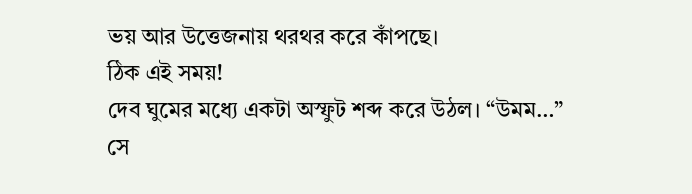ভয় আর উত্তেজনায় থরথর করে কাঁপছে।
ঠিক এই সময়!
দেব ঘুমের মধ্যে একটা অস্ফুট শব্দ করে উঠল। “উমম…”
সে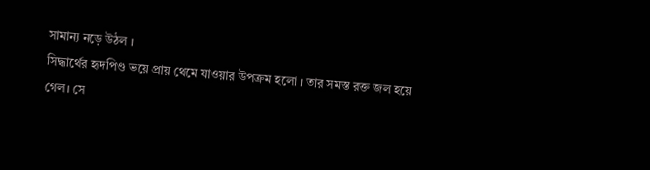সামান্য নড়ে উঠল ।
সিদ্ধার্থের হৃদপিণ্ড ভয়ে প্রায় থেমে যাওয়ার উপক্রম হলো । তার সমস্ত রক্ত জল হয়ে গেল। সে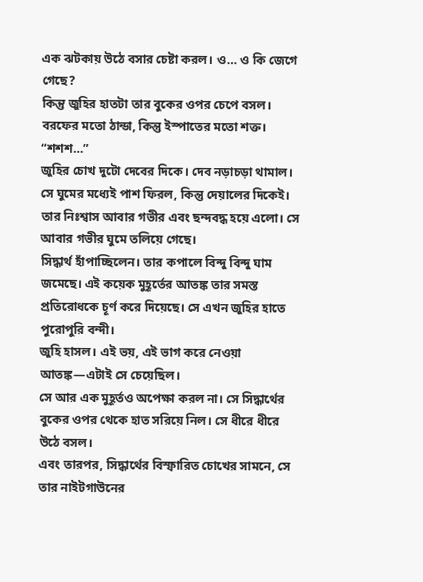এক ঝটকায় উঠে বসার চেষ্টা করল। ও… ও কি জেগে গেছে?
কিন্তু জুহির হাতটা তার বুকের ওপর চেপে বসল। বরফের মতো ঠান্ডা, কিন্তু ইস্পাতের মতো শক্ত। “শশশ…”
জুহির চোখ দুটো দেবের দিকে। দেব নড়াচড়া থামাল। সে ঘুমের মধ্যেই পাশ ফিরল, কিন্তু দেয়ালের দিকেই। তার নিঃশ্বাস আবার গভীর এবং ছন্দবদ্ধ হয়ে এলো। সে আবার গভীর ঘুমে তলিয়ে গেছে।
সিদ্ধার্থ হাঁপাচ্ছিলেন। তার কপালে বিন্দু বিন্দু ঘাম জমেছে। এই কয়েক মুহূর্তের আতঙ্ক তার সমস্ত প্রতিরোধকে চূর্ণ করে দিয়েছে। সে এখন জুহির হাতে পুরোপুরি বন্দী।
জুহি হাসল। এই ভয়, এই ভাগ করে নেওয়া আতঙ্ক—এটাই সে চেয়েছিল।
সে আর এক মুহূর্তও অপেক্ষা করল না। সে সিদ্ধার্থের বুকের ওপর থেকে হাত সরিয়ে নিল। সে ধীরে ধীরে উঠে বসল।
এবং তারপর, সিদ্ধার্থের বিস্ফারিত চোখের সামনে, সে তার নাইটগাউনের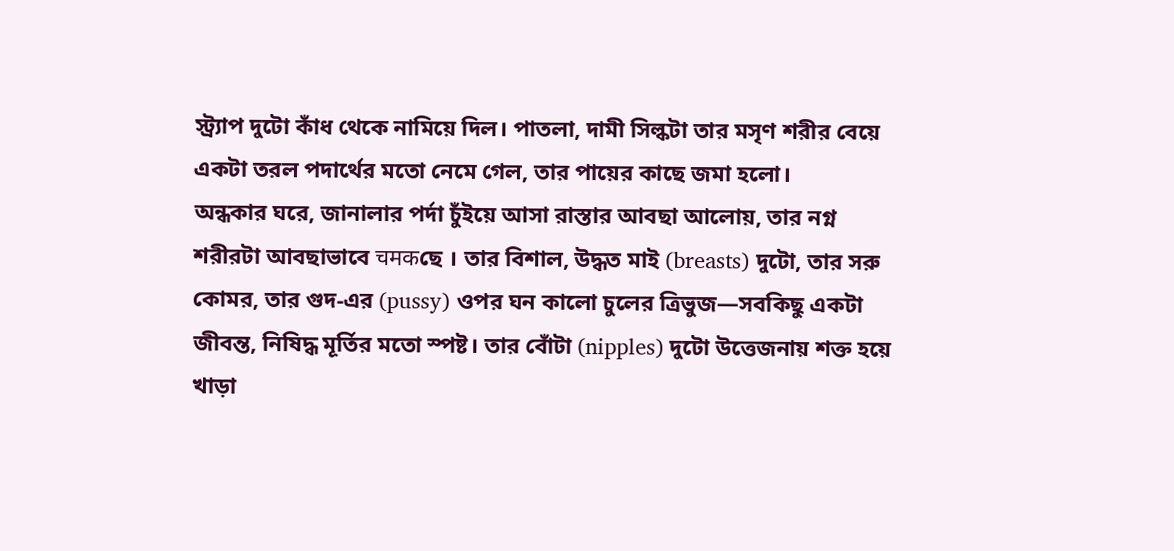স্ট্র্যাপ দুটো কাঁধ থেকে নামিয়ে দিল। পাতলা, দামী সিল্কটা তার মসৃণ শরীর বেয়ে একটা তরল পদার্থের মতো নেমে গেল, তার পায়ের কাছে জমা হলো।
অন্ধকার ঘরে, জানালার পর্দা চুঁইয়ে আসা রাস্তার আবছা আলোয়, তার নগ্ন শরীরটা আবছাভাবে चमकছে । তার বিশাল, উদ্ধত মাই (breasts) দুটো, তার সরু কোমর, তার গুদ-এর (pussy) ওপর ঘন কালো চুলের ত্রিভুজ—সবকিছু একটা জীবন্ত, নিষিদ্ধ মূর্তির মতো স্পষ্ট। তার বোঁটা (nipples) দুটো উত্তেজনায় শক্ত হয়ে খাড়া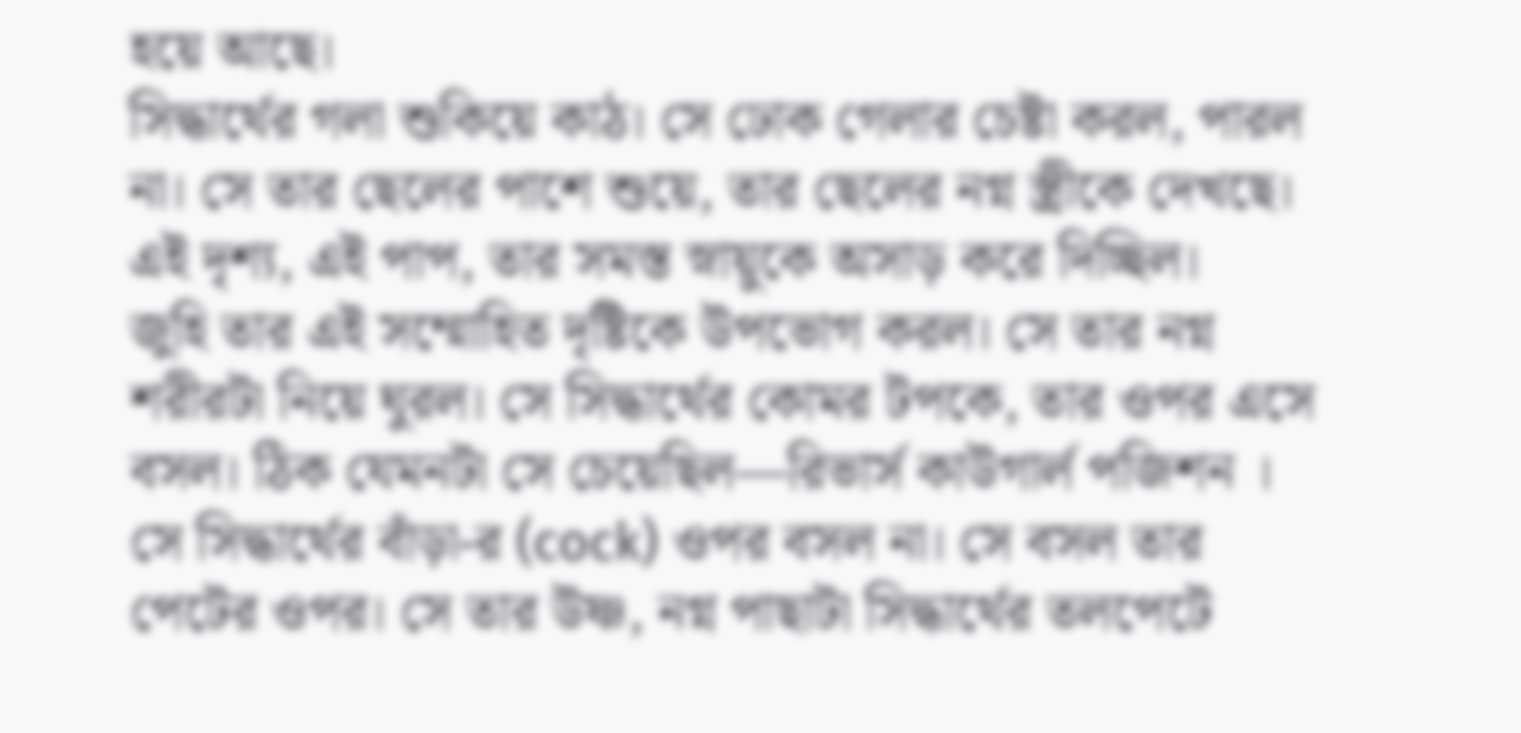হয়ে আছে।
সিদ্ধার্থের গলা শুকিয়ে কাঠ। সে ঢোক গেলার চেষ্টা করল, পারল না। সে তার ছেলের পাশে শুয়ে, তার ছেলের নগ্ন স্ত্রীকে দেখছে। এই দৃশ্য, এই পাপ, তার সমস্ত স্নায়ুকে অসাড় করে দিচ্ছিল।
জুহি তার এই সম্মোহিত দৃষ্টিকে উপভোগ করল। সে তার নগ্ন শরীরটা নিয়ে ঘুরল। সে সিদ্ধার্থের কোমর টপকে, তার ওপর এসে বসল। ঠিক যেমনটা সে চেয়েছিল—রিভার্স কাউগার্ল পজিশন ।
সে সিদ্ধার্থের বাঁড়া-র (cock) ওপর বসল না। সে বসল তার পেটের ওপর। সে তার উষ্ণ, নগ্ন পাছাটা সিদ্ধার্থের তলপেটে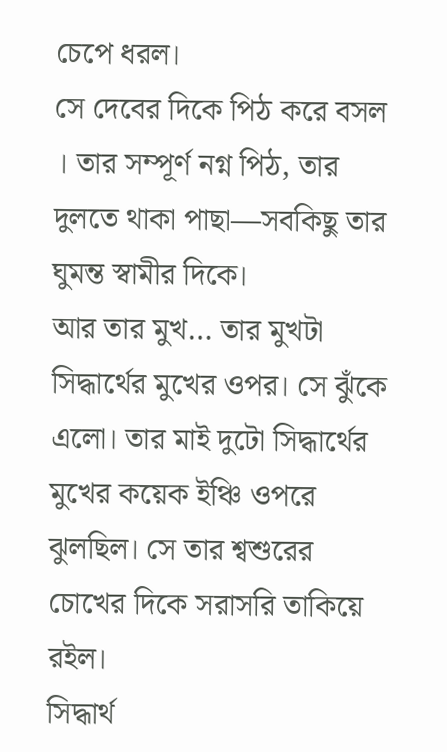চেপে ধরল।
সে দেবের দিকে পিঠ করে বসল । তার সম্পূর্ণ নগ্ন পিঠ, তার দুলতে থাকা পাছা—সবকিছু তার ঘুমন্ত স্বামীর দিকে।
আর তার মুখ… তার মুখটা সিদ্ধার্থের মুখের ওপর। সে ঝুঁকে এলো। তার মাই দুটো সিদ্ধার্থের মুখের কয়েক ইঞ্চি ওপরে ঝুলছিল। সে তার শ্বশুরের চোখের দিকে সরাসরি তাকিয়ে রইল।
সিদ্ধার্থ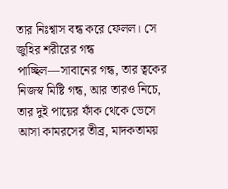তার নিঃশ্বাস বন্ধ করে ফেলল। সে জুহির শরীরের গন্ধ পাচ্ছিল—সাবানের গন্ধ, তার ত্বকের নিজস্ব মিষ্টি গন্ধ, আর তারও নিচে, তার দুই পায়ের ফাঁক থেকে ভেসে আসা কামরসের তীব্র, মাদকতাময়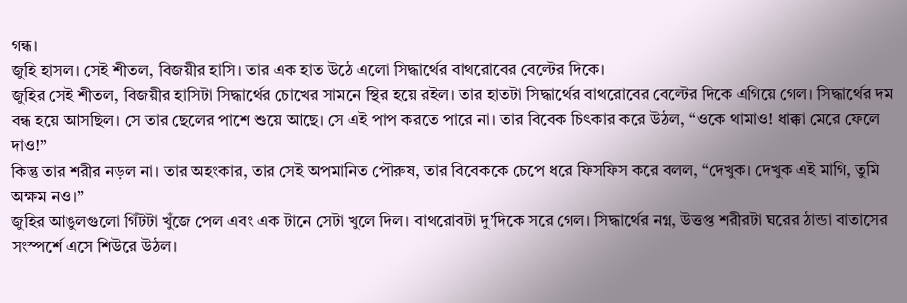গন্ধ।
জুহি হাসল। সেই শীতল, বিজয়ীর হাসি। তার এক হাত উঠে এলো সিদ্ধার্থের বাথরোবের বেল্টের দিকে।
জুহির সেই শীতল, বিজয়ীর হাসিটা সিদ্ধার্থের চোখের সামনে স্থির হয়ে রইল। তার হাতটা সিদ্ধার্থের বাথরোবের বেল্টের দিকে এগিয়ে গেল। সিদ্ধার্থের দম বন্ধ হয়ে আসছিল। সে তার ছেলের পাশে শুয়ে আছে। সে এই পাপ করতে পারে না। তার বিবেক চিৎকার করে উঠল, “ওকে থামাও! ধাক্কা মেরে ফেলে দাও!”
কিন্তু তার শরীর নড়ল না। তার অহংকার, তার সেই অপমানিত পৌরুষ, তার বিবেককে চেপে ধরে ফিসফিস করে বলল, “দেখুক। দেখুক এই মাগি, তুমি অক্ষম নও।”
জুহির আঙুলগুলো গিঁটটা খুঁজে পেল এবং এক টানে সেটা খুলে দিল। বাথরোবটা দু’দিকে সরে গেল। সিদ্ধার্থের নগ্ন, উত্তপ্ত শরীরটা ঘরের ঠান্ডা বাতাসের সংস্পর্শে এসে শিউরে উঠল।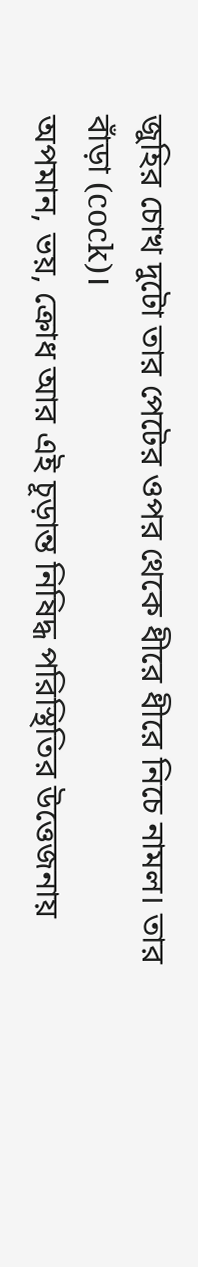জুহির চোখ দুটো তার পেটের ওপর থেকে ধীরে ধীরে নিচে নামল। তার বাঁড়া (cock)।
অপমান, ভয়, ক্রোধ আর এই চূড়ান্ত নিষিদ্ধ পরিস্থিতির উত্তেজনায়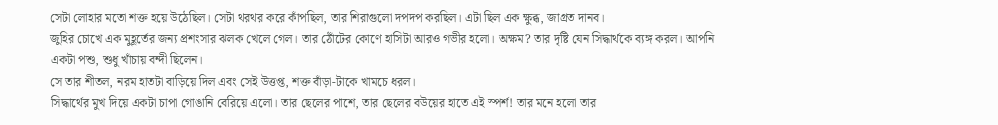সেটা লোহার মতো শক্ত হয়ে উঠেছিল। সেটা থরথর করে কাঁপছিল, তার শিরাগুলো দপদপ করছিল। এটা ছিল এক ক্ষুব্ধ, জাগ্রত দানব।
জুহির চোখে এক মুহূর্তের জন্য প্রশংসার ঝলক খেলে গেল। তার ঠোঁটের কোণে হাসিটা আরও গভীর হলো। অক্ষম? তার দৃষ্টি যেন সিদ্ধার্থকে ব্যঙ্গ করল। আপনি একটা পশু, শুধু খাঁচায় বন্দী ছিলেন।
সে তার শীতল, নরম হাতটা বাড়িয়ে দিল এবং সেই উত্তপ্ত, শক্ত বাঁড়া-টাকে খামচে ধরল।
সিদ্ধার্থের মুখ দিয়ে একটা চাপা গোঙানি বেরিয়ে এলো। তার ছেলের পাশে, তার ছেলের বউয়ের হাতে এই স্পর্শ! তার মনে হলো তার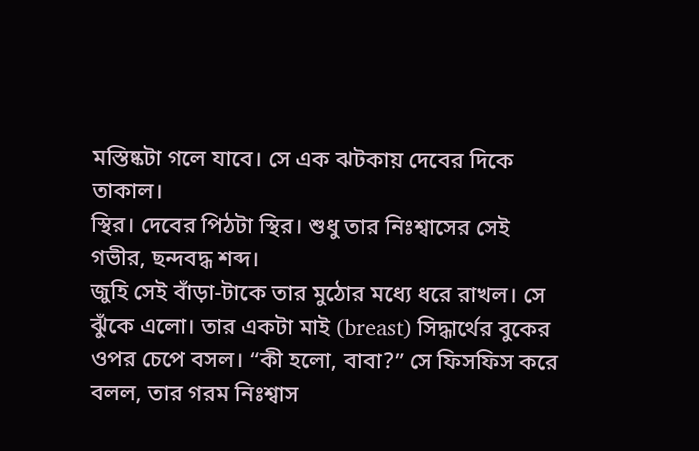মস্তিষ্কটা গলে যাবে। সে এক ঝটকায় দেবের দিকে তাকাল।
স্থির। দেবের পিঠটা স্থির। শুধু তার নিঃশ্বাসের সেই গভীর, ছন্দবদ্ধ শব্দ।
জুহি সেই বাঁড়া-টাকে তার মুঠোর মধ্যে ধরে রাখল। সে ঝুঁকে এলো। তার একটা মাই (breast) সিদ্ধার্থের বুকের ওপর চেপে বসল। “কী হলো, বাবা?” সে ফিসফিস করে বলল, তার গরম নিঃশ্বাস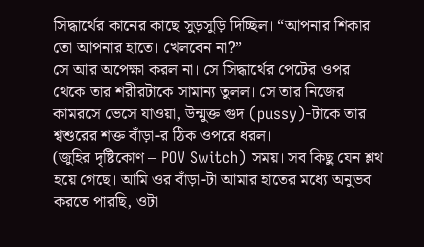সিদ্ধার্থের কানের কাছে সুড়সুড়ি দিচ্ছিল। “আপনার শিকার তো আপনার হাতে। খেলবেন না?”
সে আর অপেক্ষা করল না। সে সিদ্ধার্থের পেটের ওপর থেকে তার শরীরটাকে সামান্য তুলল। সে তার নিজের কামরসে ভেসে যাওয়া, উন্মুক্ত গুদ (pussy)-টাকে তার শ্বশুরের শক্ত বাঁড়া-র ঠিক ওপরে ধরল।
(জুহির দৃষ্টিকোণ – POV Switch) সময়। সব কিছু যেন শ্লথ হয়ে গেছে। আমি ওর বাঁড়া-টা আমার হাতের মধ্যে অনুভব করতে পারছি, ওটা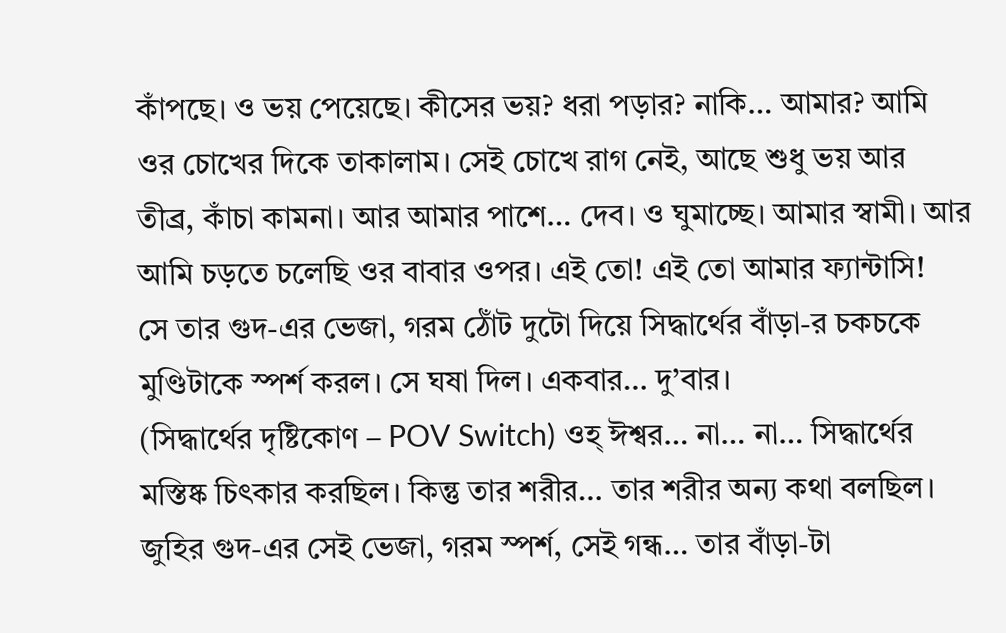কাঁপছে। ও ভয় পেয়েছে। কীসের ভয়? ধরা পড়ার? নাকি… আমার? আমি ওর চোখের দিকে তাকালাম। সেই চোখে রাগ নেই, আছে শুধু ভয় আর তীব্র, কাঁচা কামনা। আর আমার পাশে… দেব। ও ঘুমাচ্ছে। আমার স্বামী। আর আমি চড়তে চলেছি ওর বাবার ওপর। এই তো! এই তো আমার ফ্যান্টাসি!
সে তার গুদ-এর ভেজা, গরম ঠোঁট দুটো দিয়ে সিদ্ধার্থের বাঁড়া-র চকচকে মুণ্ডিটাকে স্পর্শ করল। সে ঘষা দিল। একবার… দু’বার।
(সিদ্ধার্থের দৃষ্টিকোণ – POV Switch) ওহ্ ঈশ্বর… না… না… সিদ্ধার্থের মস্তিষ্ক চিৎকার করছিল। কিন্তু তার শরীর… তার শরীর অন্য কথা বলছিল। জুহির গুদ-এর সেই ভেজা, গরম স্পর্শ, সেই গন্ধ… তার বাঁড়া-টা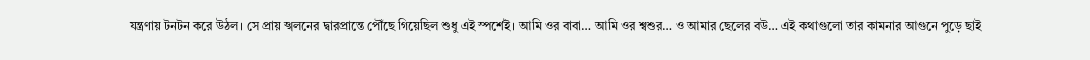যন্ত্রণায় টনটন করে উঠল। সে প্রায় স্খলনের দ্বারপ্রান্তে পৌঁছে গিয়েছিল শুধু এই স্পর্শেই। আমি ওর বাবা… আমি ওর শ্বশুর… ও আমার ছেলের বউ… এই কথাগুলো তার কামনার আগুনে পুড়ে ছাই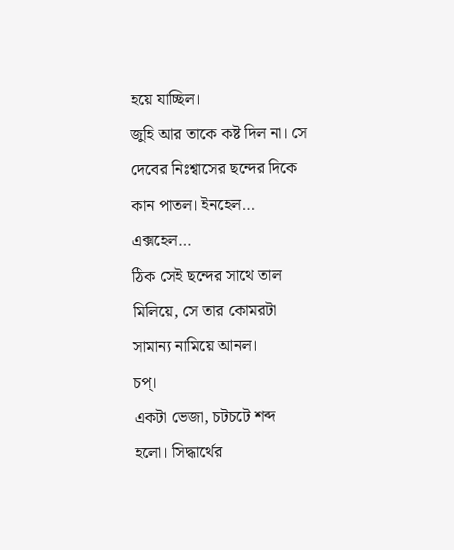হয়ে যাচ্ছিল।
জুহি আর তাকে কষ্ট দিল না। সে দেবের নিঃশ্বাসের ছন্দের দিকে কান পাতল। ইনহেল… এক্সহেল…
ঠিক সেই ছন্দের সাথে তাল মিলিয়ে, সে তার কোমরটা সামান্য নামিয়ে আনল।
চপ্।
একটা ভেজা, চটচটে শব্দ হলো। সিদ্ধার্থের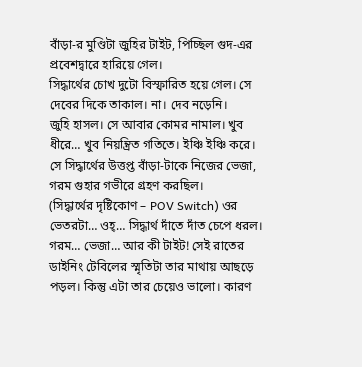বাঁড়া-র মুণ্ডিটা জুহির টাইট, পিচ্ছিল গুদ-এর প্রবেশদ্বারে হারিয়ে গেল।
সিদ্ধার্থের চোখ দুটো বিস্ফারিত হয়ে গেল। সে দেবের দিকে তাকাল। না। দেব নড়েনি।
জুহি হাসল। সে আবার কোমর নামাল। খুব ধীরে… খুব নিয়ন্ত্রিত গতিতে। ইঞ্চি ইঞ্চি করে। সে সিদ্ধার্থের উত্তপ্ত বাঁড়া-টাকে নিজের ভেজা, গরম গুহার গভীরে গ্রহণ করছিল।
(সিদ্ধার্থের দৃষ্টিকোণ – POV Switch) ওর ভেতরটা… ওহ্… সিদ্ধার্থ দাঁতে দাঁত চেপে ধরল। গরম… ভেজা… আর কী টাইট! সেই রাতের ডাইনিং টেবিলের স্মৃতিটা তার মাথায় আছড়ে পড়ল। কিন্তু এটা তার চেয়েও ভালো। কারণ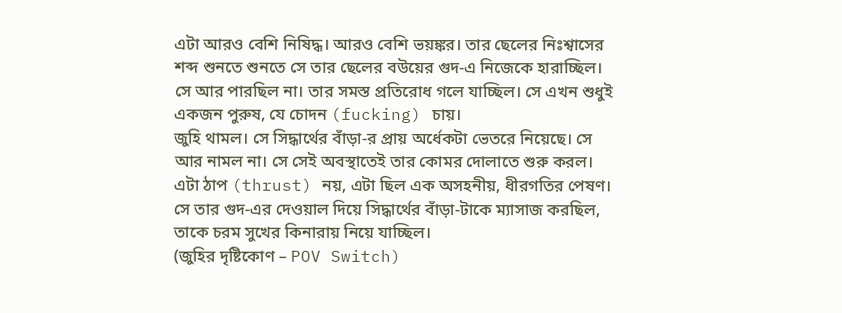এটা আরও বেশি নিষিদ্ধ। আরও বেশি ভয়ঙ্কর। তার ছেলের নিঃশ্বাসের শব্দ শুনতে শুনতে সে তার ছেলের বউয়ের গুদ-এ নিজেকে হারাচ্ছিল। সে আর পারছিল না। তার সমস্ত প্রতিরোধ গলে যাচ্ছিল। সে এখন শুধুই একজন পুরুষ, যে চোদন (fucking) চায়।
জুহি থামল। সে সিদ্ধার্থের বাঁড়া-র প্রায় অর্ধেকটা ভেতরে নিয়েছে। সে আর নামল না। সে সেই অবস্থাতেই তার কোমর দোলাতে শুরু করল। এটা ঠাপ (thrust) নয়, এটা ছিল এক অসহনীয়, ধীরগতির পেষণ। সে তার গুদ-এর দেওয়াল দিয়ে সিদ্ধার্থের বাঁড়া-টাকে ম্যাসাজ করছিল, তাকে চরম সুখের কিনারায় নিয়ে যাচ্ছিল।
(জুহির দৃষ্টিকোণ – POV Switch)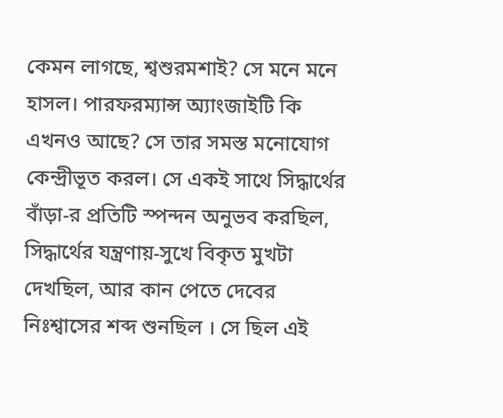কেমন লাগছে, শ্বশুরমশাই? সে মনে মনে হাসল। পারফরম্যান্স অ্যাংজাইটি কি এখনও আছে? সে তার সমস্ত মনোযোগ কেন্দ্রীভূত করল। সে একই সাথে সিদ্ধার্থের বাঁড়া-র প্রতিটি স্পন্দন অনুভব করছিল, সিদ্ধার্থের যন্ত্রণায়-সুখে বিকৃত মুখটা দেখছিল, আর কান পেতে দেবের নিঃশ্বাসের শব্দ শুনছিল । সে ছিল এই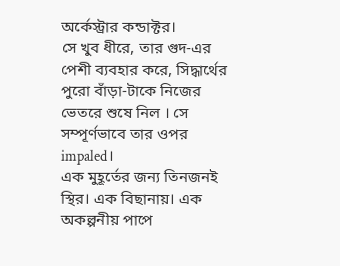অর্কেস্ট্রার কন্ডাক্টর।
সে খুব ধীরে, তার গুদ-এর পেশী ব্যবহার করে, সিদ্ধার্থের পুরো বাঁড়া-টাকে নিজের ভেতরে শুষে নিল । সে সম্পূর্ণভাবে তার ওপর impaled।
এক মুহূর্তের জন্য তিনজনই স্থির। এক বিছানায়। এক অকল্পনীয় পাপে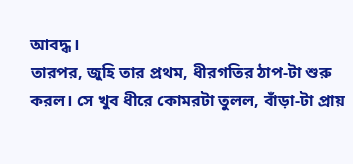আবদ্ধ।
তারপর, জুহি তার প্রথম, ধীরগতির ঠাপ-টা শুরু করল। সে খুব ধীরে কোমরটা তুলল, বাঁড়া-টা প্রায়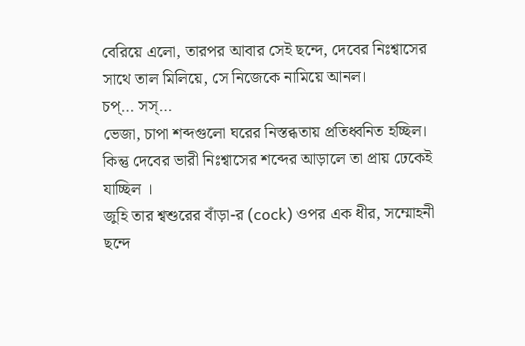বেরিয়ে এলো, তারপর আবার সেই ছন্দে, দেবের নিঃশ্বাসের সাথে তাল মিলিয়ে, সে নিজেকে নামিয়ে আনল।
চপ্… সস্…
ভেজা, চাপা শব্দগুলো ঘরের নিস্তব্ধতায় প্রতিধ্বনিত হচ্ছিল। কিন্তু দেবের ভারী নিঃশ্বাসের শব্দের আড়ালে তা প্রায় ঢেকেই যাচ্ছিল ।
জুহি তার শ্বশুরের বাঁড়া-র (cock) ওপর এক ধীর, সম্মোহনী ছন্দে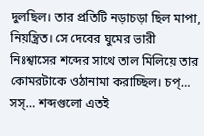দুলছিল। তার প্রতিটি নড়াচড়া ছিল মাপা, নিয়ন্ত্রিত। সে দেবের ঘুমের ভারী নিঃশ্বাসের শব্দের সাথে তাল মিলিয়ে তার কোমরটাকে ওঠানামা করাচ্ছিল। চপ্… সস্… শব্দগুলো এতই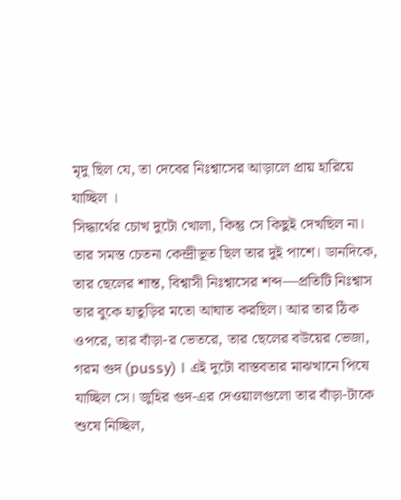মৃদু ছিল যে, তা দেবের নিঃশ্বাসের আড়ালে প্রায় হারিয়ে যাচ্ছিল ।
সিদ্ধার্থের চোখ দুটো খোলা, কিন্তু সে কিছুই দেখছিল না। তার সমস্ত চেতনা কেন্দ্রীভূত ছিল তার দুই পাশে। ডানদিকে, তার ছেলের শান্ত, বিশ্বাসী নিঃশ্বাসের শব্দ—প্রতিটি নিঃশ্বাস তার বুকে হাতুড়ির মতো আঘাত করছিল। আর তার ঠিক ওপরে, তার বাঁড়া-র ভেতরে, তার ছেলের বউয়ের ভেজা, গরম গুদ (pussy) । এই দুটো বাস্তবতার মাঝখানে পিষে যাচ্ছিল সে। জুহির গুদ-এর দেওয়ালগুলো তার বাঁড়া-টাকে শুষে নিচ্ছিল,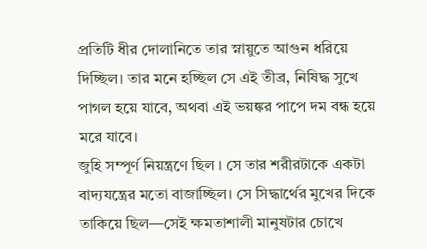প্রতিটি ধীর দোলানিতে তার স্নায়ুতে আগুন ধরিয়ে দিচ্ছিল। তার মনে হচ্ছিল সে এই তীব্র, নিষিদ্ধ সুখে পাগল হয়ে যাবে, অথবা এই ভয়ঙ্কর পাপে দম বন্ধ হয়ে মরে যাবে।
জুহি সম্পূর্ণ নিয়ন্ত্রণে ছিল । সে তার শরীরটাকে একটা বাদ্যযন্ত্রের মতো বাজাচ্ছিল। সে সিদ্ধার্থের মুখের দিকে তাকিয়ে ছিল—সেই ক্ষমতাশালী মানুষটার চোখে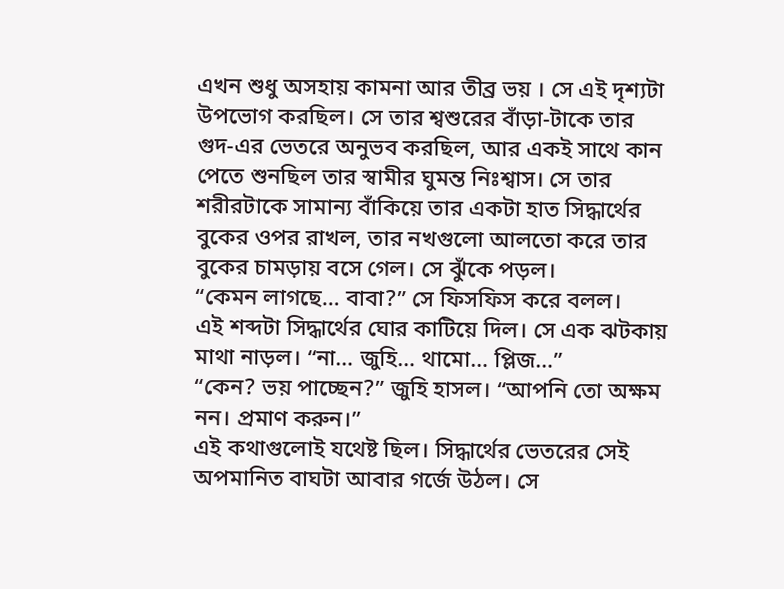এখন শুধু অসহায় কামনা আর তীব্র ভয় । সে এই দৃশ্যটা উপভোগ করছিল। সে তার শ্বশুরের বাঁড়া-টাকে তার গুদ-এর ভেতরে অনুভব করছিল, আর একই সাথে কান পেতে শুনছিল তার স্বামীর ঘুমন্ত নিঃশ্বাস। সে তার শরীরটাকে সামান্য বাঁকিয়ে তার একটা হাত সিদ্ধার্থের বুকের ওপর রাখল, তার নখগুলো আলতো করে তার বুকের চামড়ায় বসে গেল। সে ঝুঁকে পড়ল।
“কেমন লাগছে… বাবা?” সে ফিসফিস করে বলল।
এই শব্দটা সিদ্ধার্থের ঘোর কাটিয়ে দিল। সে এক ঝটকায় মাথা নাড়ল। “না… জুহি… থামো… প্লিজ…”
“কেন? ভয় পাচ্ছেন?” জুহি হাসল। “আপনি তো অক্ষম নন। প্রমাণ করুন।”
এই কথাগুলোই যথেষ্ট ছিল। সিদ্ধার্থের ভেতরের সেই অপমানিত বাঘটা আবার গর্জে উঠল। সে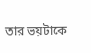তার ভয়টাকে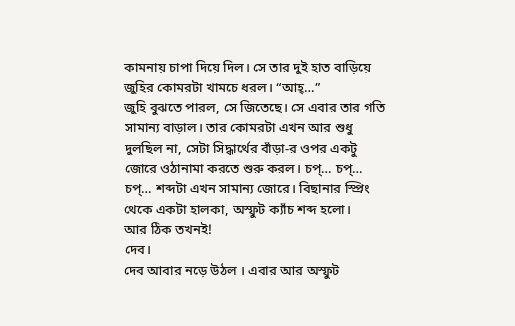কামনায় চাপা দিয়ে দিল। সে তার দুই হাত বাড়িয়ে জুহির কোমরটা খামচে ধরল। “আহ্…”
জুহি বুঝতে পারল, সে জিতেছে। সে এবার তার গতি সামান্য বাড়াল। তার কোমরটা এখন আর শুধু দুলছিল না, সেটা সিদ্ধার্থের বাঁড়া-র ওপর একটু জোরে ওঠানামা করতে শুরু করল। চপ্… চপ্… চপ্… শব্দটা এখন সামান্য জোরে। বিছানার স্প্রিং থেকে একটা হালকা, অস্ফুট ক্যাঁচ শব্দ হলো।
আর ঠিক তখনই!
দেব।
দেব আবার নড়ে উঠল । এবার আর অস্ফুট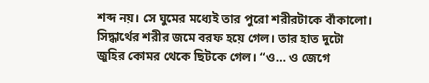শব্দ নয়। সে ঘুমের মধ্যেই তার পুরো শরীরটাকে বাঁকালো।
সিদ্ধার্থের শরীর জমে বরফ হয়ে গেল। তার হাত দুটো জুহির কোমর থেকে ছিটকে গেল। “ও… ও জেগে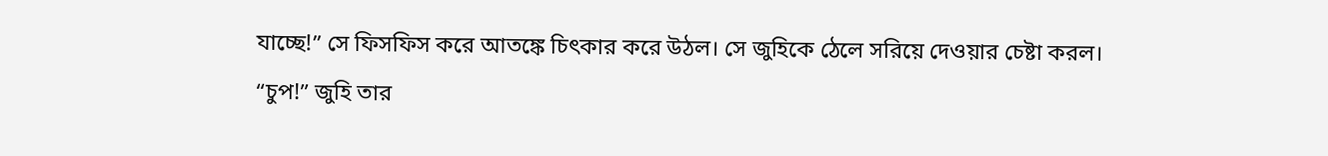যাচ্ছে!” সে ফিসফিস করে আতঙ্কে চিৎকার করে উঠল। সে জুহিকে ঠেলে সরিয়ে দেওয়ার চেষ্টা করল।
“চুপ!” জুহি তার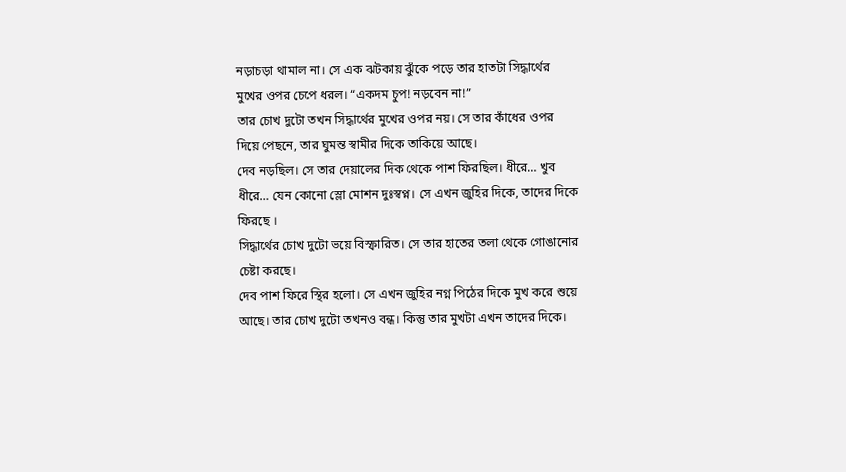নড়াচড়া থামাল না। সে এক ঝটকায় ঝুঁকে পড়ে তার হাতটা সিদ্ধার্থের মুখের ওপর চেপে ধরল। “একদম চুপ! নড়বেন না!”
তার চোখ দুটো তখন সিদ্ধার্থের মুখের ওপর নয়। সে তার কাঁধের ওপর দিয়ে পেছনে, তার ঘুমন্ত স্বামীর দিকে তাকিয়ে আছে।
দেব নড়ছিল। সে তার দেয়ালের দিক থেকে পাশ ফিরছিল। ধীরে… খুব ধীরে… যেন কোনো স্লো মোশন দুঃস্বপ্ন। সে এখন জুহির দিকে, তাদের দিকে ফিরছে ।
সিদ্ধার্থের চোখ দুটো ভয়ে বিস্ফারিত। সে তার হাতের তলা থেকে গোঙানোর চেষ্টা করছে।
দেব পাশ ফিরে স্থির হলো। সে এখন জুহির নগ্ন পিঠের দিকে মুখ করে শুয়ে আছে। তার চোখ দুটো তখনও বন্ধ। কিন্তু তার মুখটা এখন তাদের দিকে।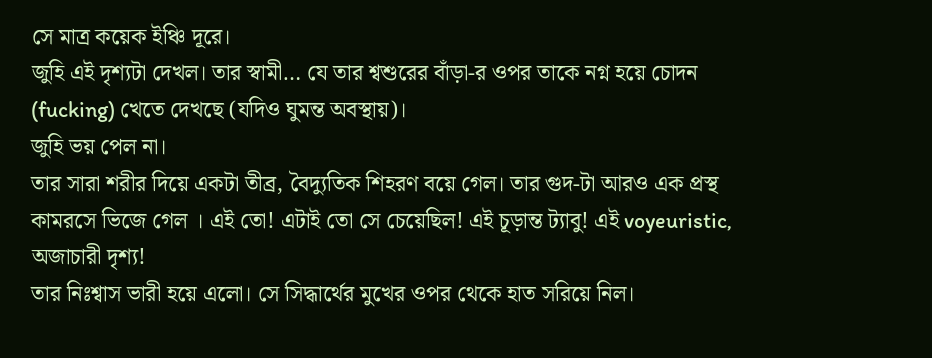সে মাত্র কয়েক ইঞ্চি দূরে।
জুহি এই দৃশ্যটা দেখল। তার স্বামী… যে তার শ্বশুরের বাঁড়া-র ওপর তাকে নগ্ন হয়ে চোদন (fucking) খেতে দেখছে (যদিও ঘুমন্ত অবস্থায়)।
জুহি ভয় পেল না।
তার সারা শরীর দিয়ে একটা তীব্র, বৈদ্যুতিক শিহরণ বয়ে গেল। তার গুদ-টা আরও এক প্রস্থ কামরসে ভিজে গেল । এই তো! এটাই তো সে চেয়েছিল! এই চূড়ান্ত ট্যাবু! এই voyeuristic, অজাচারী দৃশ্য!
তার নিঃশ্বাস ভারী হয়ে এলো। সে সিদ্ধার্থের মুখের ওপর থেকে হাত সরিয়ে নিল।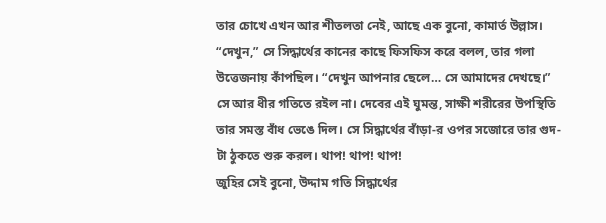তার চোখে এখন আর শীতলতা নেই, আছে এক বুনো, কামার্ত উল্লাস।
“দেখুন,” সে সিদ্ধার্থের কানের কাছে ফিসফিস করে বলল, তার গলা উত্তেজনায় কাঁপছিল। “দেখুন আপনার ছেলে… সে আমাদের দেখছে।”
সে আর ধীর গতিতে রইল না। দেবের এই ঘুমন্ত, সাক্ষী শরীরের উপস্থিতি তার সমস্ত বাঁধ ভেঙে দিল। সে সিদ্ধার্থের বাঁড়া-র ওপর সজোরে তার গুদ-টা ঠুকতে শুরু করল। থাপ! থাপ! থাপ!
জুহির সেই বুনো, উদ্দাম গতি সিদ্ধার্থের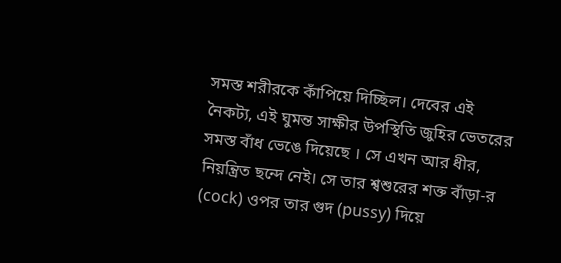সমস্ত শরীরকে কাঁপিয়ে দিচ্ছিল। দেবের এই নৈকট্য, এই ঘুমন্ত সাক্ষীর উপস্থিতি জুহির ভেতরের সমস্ত বাঁধ ভেঙে দিয়েছে । সে এখন আর ধীর, নিয়ন্ত্রিত ছন্দে নেই। সে তার শ্বশুরের শক্ত বাঁড়া-র (cock) ওপর তার গুদ (pussy) দিয়ে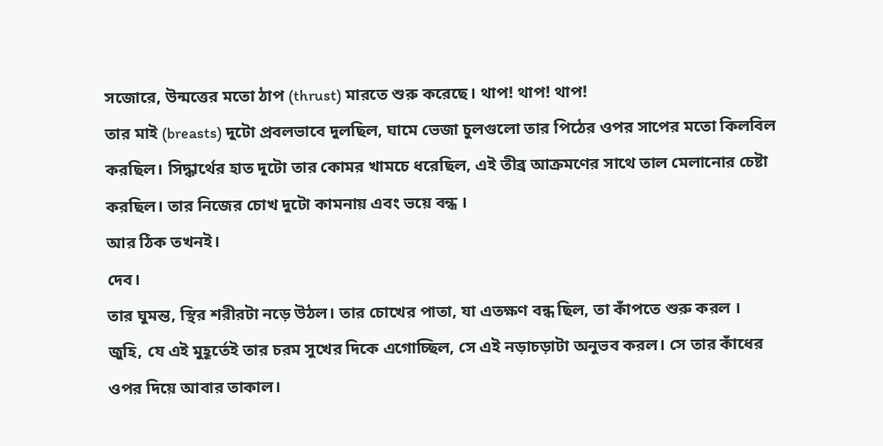সজোরে, উন্মত্তের মতো ঠাপ (thrust) মারতে শুরু করেছে। থাপ! থাপ! থাপ!
তার মাই (breasts) দুটো প্রবলভাবে দুলছিল, ঘামে ভেজা চুলগুলো তার পিঠের ওপর সাপের মতো কিলবিল করছিল। সিদ্ধার্থের হাত দুটো তার কোমর খামচে ধরেছিল, এই তীব্র আক্রমণের সাথে তাল মেলানোর চেষ্টা করছিল। তার নিজের চোখ দুটো কামনায় এবং ভয়ে বন্ধ ।
আর ঠিক তখনই।
দেব।
তার ঘুমন্ত, স্থির শরীরটা নড়ে উঠল। তার চোখের পাতা, যা এতক্ষণ বন্ধ ছিল, তা কাঁপতে শুরু করল ।
জুহি, যে এই মুহূর্তেই তার চরম সুখের দিকে এগোচ্ছিল, সে এই নড়াচড়াটা অনুভব করল। সে তার কাঁধের ওপর দিয়ে আবার তাকাল।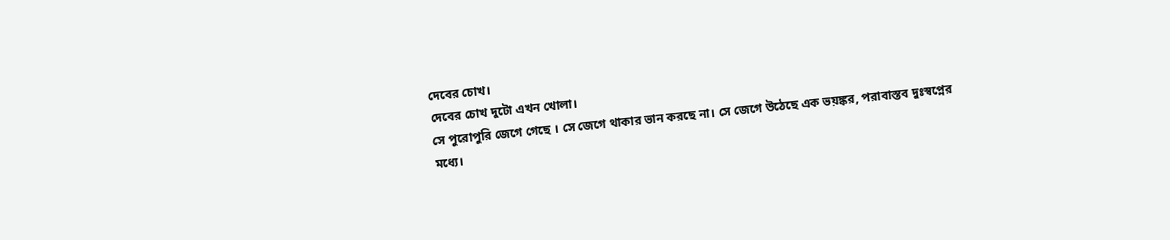দেবের চোখ।
দেবের চোখ দুটো এখন খোলা।
সে পুরোপুরি জেগে গেছে । সে জেগে থাকার ভান করছে না। সে জেগে উঠেছে এক ভয়ঙ্কর, পরাবাস্তব দুঃস্বপ্নের মধ্যে।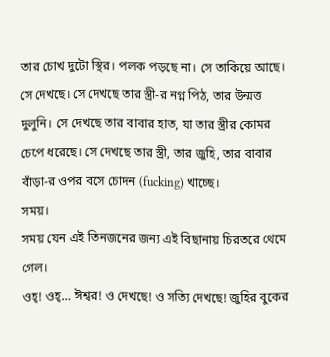তার চোখ দুটো স্থির। পলক পড়ছে না। সে তাকিয়ে আছে। সে দেখছে। সে দেখছে তার স্ত্রী-র নগ্ন পিঠ, তার উন্মত্ত দুলুনি। সে দেখছে তার বাবার হাত, যা তার স্ত্রীর কোমর চেপে ধরেছে। সে দেখছে তার স্ত্রী, তার জুহি, তার বাবার বাঁড়া-র ওপর বসে চোদন (fucking) খাচ্ছে।
সময়।
সময় যেন এই তিনজনের জন্য এই বিছানায় চিরতরে থেমে গেল।
ওহ্! ওহ্… ঈশ্বর! ও দেখছে! ও সত্যি দেখছে! জুহির বুকের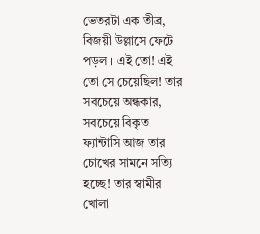ভেতরটা এক তীব্র, বিজয়ী উল্লাসে ফেটে পড়ল । এই তো! এই তো সে চেয়েছিল! তার সবচেয়ে অন্ধকার, সবচেয়ে বিকৃত ফ্যান্টাসি আজ তার চোখের সামনে সত্যি হচ্ছে! তার স্বামীর খোলা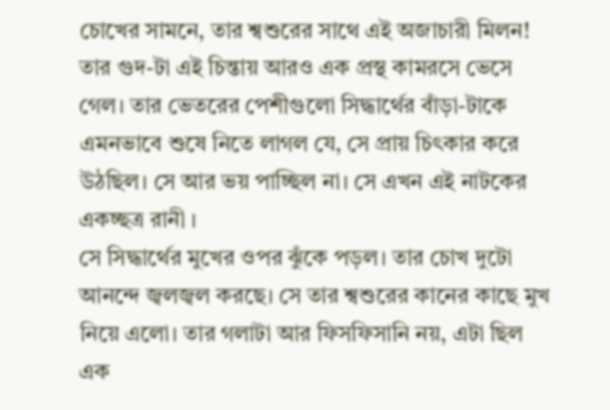চোখের সামনে, তার শ্বশুরের সাথে এই অজাচারী মিলন! তার গুদ-টা এই চিন্তায় আরও এক প্রস্থ কামরসে ভেসে গেল। তার ভেতরের পেশীগুলো সিদ্ধার্থের বাঁড়া-টাকে এমনভাবে শুষে নিতে লাগল যে, সে প্রায় চিৎকার করে উঠছিল। সে আর ভয় পাচ্ছিল না। সে এখন এই নাটকের একচ্ছত্র রানী ।
সে সিদ্ধার্থের মুখের ওপর ঝুঁকে পড়ল। তার চোখ দুটো আনন্দে জ্বলজ্বল করছে। সে তার শ্বশুরের কানের কাছে মুখ নিয়ে এলো। তার গলাটা আর ফিসফিসানি নয়, এটা ছিল এক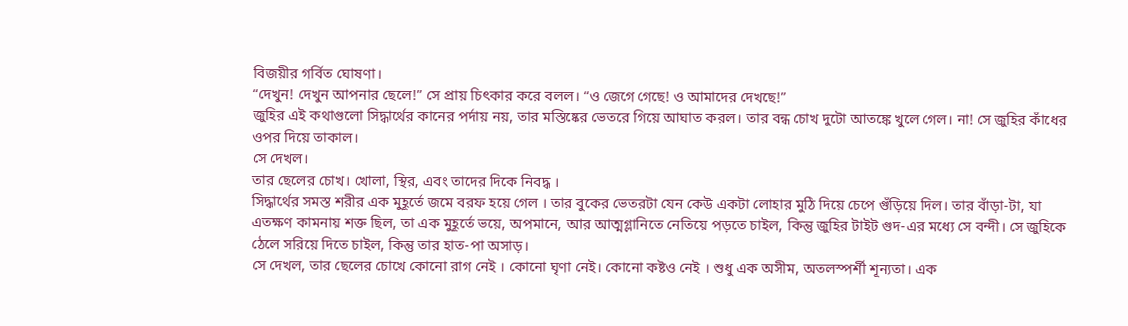বিজয়ীর গর্বিত ঘোষণা।
“দেখুন! দেখুন আপনার ছেলে!” সে প্রায় চিৎকার করে বলল। “ও জেগে গেছে! ও আমাদের দেখছে!”
জুহির এই কথাগুলো সিদ্ধার্থের কানের পর্দায় নয়, তার মস্তিষ্কের ভেতরে গিয়ে আঘাত করল। তার বন্ধ চোখ দুটো আতঙ্কে খুলে গেল। না! সে জুহির কাঁধের ওপর দিয়ে তাকাল।
সে দেখল।
তার ছেলের চোখ। খোলা, স্থির, এবং তাদের দিকে নিবদ্ধ ।
সিদ্ধার্থের সমস্ত শরীর এক মুহূর্তে জমে বরফ হয়ে গেল । তার বুকের ভেতরটা যেন কেউ একটা লোহার মুঠি দিয়ে চেপে গুঁড়িয়ে দিল। তার বাঁড়া-টা, যা এতক্ষণ কামনায় শক্ত ছিল, তা এক মুহূর্তে ভয়ে, অপমানে, আর আত্মগ্লানিতে নেতিয়ে পড়তে চাইল, কিন্তু জুহির টাইট গুদ-এর মধ্যে সে বন্দী। সে জুহিকে ঠেলে সরিয়ে দিতে চাইল, কিন্তু তার হাত-পা অসাড়।
সে দেখল, তার ছেলের চোখে কোনো রাগ নেই । কোনো ঘৃণা নেই। কোনো কষ্টও নেই । শুধু এক অসীম, অতলস্পর্শী শূন্যতা। এক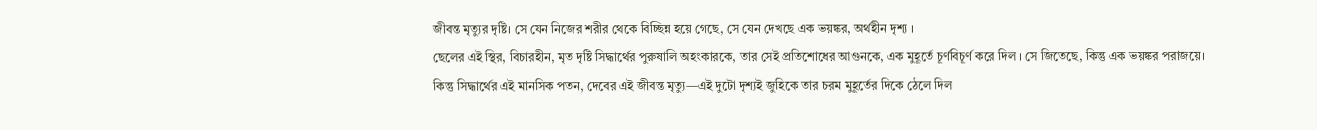জীবন্ত মৃত্যুর দৃষ্টি। সে যেন নিজের শরীর থেকে বিচ্ছিন্ন হয়ে গেছে, সে যেন দেখছে এক ভয়ঙ্কর, অর্থহীন দৃশ্য ।
ছেলের এই স্থির, বিচারহীন, মৃত দৃষ্টি সিদ্ধার্থের পুরুষালি অহংকারকে, তার সেই প্রতিশোধের আগুনকে, এক মুহূর্তে চূর্ণবিচূর্ণ করে দিল । সে জিতেছে, কিন্তু এক ভয়ঙ্কর পরাজয়ে।
কিন্তু সিদ্ধার্থের এই মানসিক পতন, দেবের এই জীবন্ত মৃত্যু—এই দুটো দৃশ্যই জুহিকে তার চরম মুহূর্তের দিকে ঠেলে দিল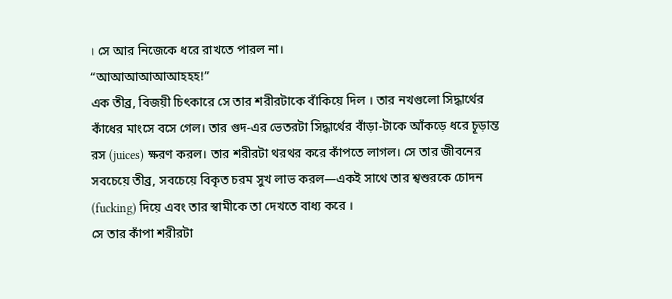। সে আর নিজেকে ধরে রাখতে পারল না।
“আআআআআআহহহ!”
এক তীব্র, বিজয়ী চিৎকারে সে তার শরীরটাকে বাঁকিয়ে দিল । তার নখগুলো সিদ্ধার্থের কাঁধের মাংসে বসে গেল। তার গুদ-এর ভেতরটা সিদ্ধার্থের বাঁড়া-টাকে আঁকড়ে ধরে চূড়ান্ত রস (juices) ক্ষরণ করল। তার শরীরটা থরথর করে কাঁপতে লাগল। সে তার জীবনের সবচেয়ে তীব্র, সবচেয়ে বিকৃত চরম সুখ লাভ করল—একই সাথে তার শ্বশুরকে চোদন (fucking) দিয়ে এবং তার স্বামীকে তা দেখতে বাধ্য করে ।
সে তার কাঁপা শরীরটা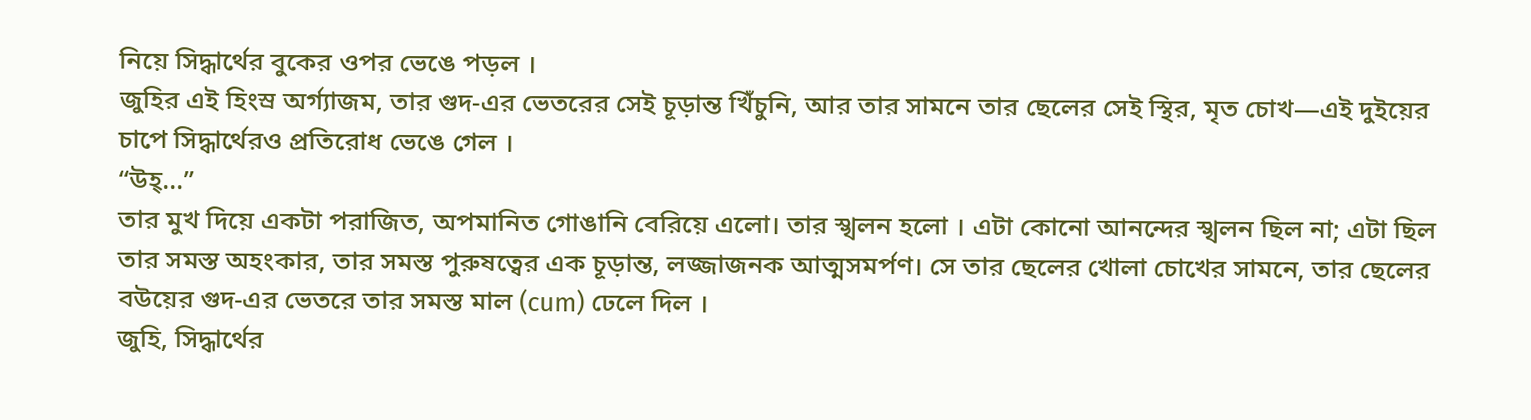নিয়ে সিদ্ধার্থের বুকের ওপর ভেঙে পড়ল ।
জুহির এই হিংস্র অর্গ্যাজম, তার গুদ-এর ভেতরের সেই চূড়ান্ত খিঁচুনি, আর তার সামনে তার ছেলের সেই স্থির, মৃত চোখ—এই দুইয়ের চাপে সিদ্ধার্থেরও প্রতিরোধ ভেঙে গেল ।
“উহ্…”
তার মুখ দিয়ে একটা পরাজিত, অপমানিত গোঙানি বেরিয়ে এলো। তার স্খলন হলো । এটা কোনো আনন্দের স্খলন ছিল না; এটা ছিল তার সমস্ত অহংকার, তার সমস্ত পুরুষত্বের এক চূড়ান্ত, লজ্জাজনক আত্মসমর্পণ। সে তার ছেলের খোলা চোখের সামনে, তার ছেলের বউয়ের গুদ-এর ভেতরে তার সমস্ত মাল (cum) ঢেলে দিল ।
জুহি, সিদ্ধার্থের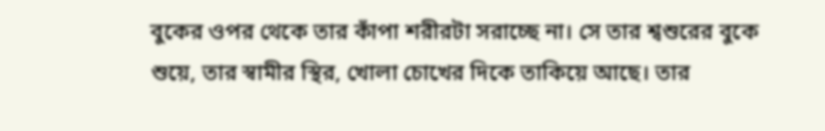বুকের ওপর থেকে তার কাঁপা শরীরটা সরাচ্ছে না। সে তার শ্বশুরের বুকে শুয়ে, তার স্বামীর স্থির, খোলা চোখের দিকে তাকিয়ে আছে। তার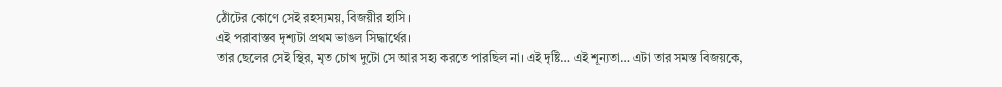ঠোঁটের কোণে সেই রহস্যময়, বিজয়ীর হাসি ।
এই পরাবাস্তব দৃশ্যটা প্রথম ভাঙল সিদ্ধার্থের।
তার ছেলের সেই স্থির, মৃত চোখ দুটো সে আর সহ্য করতে পারছিল না। এই দৃষ্টি… এই শূন্যতা… এটা তার সমস্ত বিজয়কে,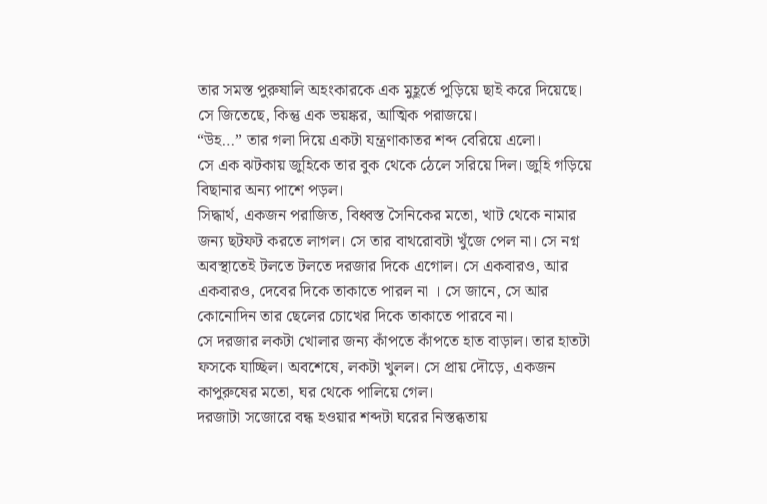তার সমস্ত পুরুষালি অহংকারকে এক মুহূর্তে পুড়িয়ে ছাই করে দিয়েছে। সে জিতেছে, কিন্তু এক ভয়ঙ্কর, আত্মিক পরাজয়ে।
“উহ…” তার গলা দিয়ে একটা যন্ত্রণাকাতর শব্দ বেরিয়ে এলো।
সে এক ঝটকায় জুহিকে তার বুক থেকে ঠেলে সরিয়ে দিল। জুহি গড়িয়ে বিছানার অন্য পাশে পড়ল।
সিদ্ধার্থ, একজন পরাজিত, বিধ্বস্ত সৈনিকের মতো, খাট থেকে নামার জন্য ছটফট করতে লাগল। সে তার বাথরোবটা খুঁজে পেল না। সে নগ্ন অবস্থাতেই টলতে টলতে দরজার দিকে এগোল। সে একবারও, আর একবারও, দেবের দিকে তাকাতে পারল না । সে জানে, সে আর কোনোদিন তার ছেলের চোখের দিকে তাকাতে পারবে না।
সে দরজার লকটা খোলার জন্য কাঁপতে কাঁপতে হাত বাড়াল। তার হাতটা ফসকে যাচ্ছিল। অবশেষে, লকটা খুলল। সে প্রায় দৌড়ে, একজন কাপুরুষের মতো, ঘর থেকে পালিয়ে গেল।
দরজাটা সজোরে বন্ধ হওয়ার শব্দটা ঘরের নিস্তব্ধতায়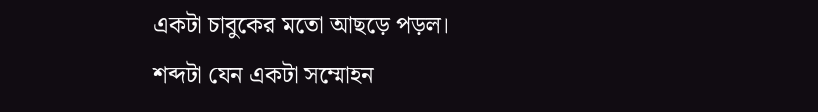একটা চাবুকের মতো আছড়ে পড়ল।
শব্দটা যেন একটা সম্মোহন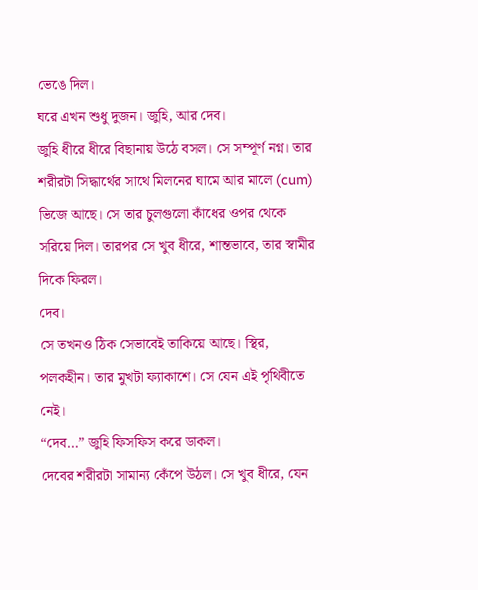ভেঙে দিল।
ঘরে এখন শুধু দুজন। জুহি, আর দেব।
জুহি ধীরে ধীরে বিছানায় উঠে বসল। সে সম্পূর্ণ নগ্ন। তার শরীরটা সিদ্ধার্থের সাথে মিলনের ঘামে আর মালে (cum) ভিজে আছে। সে তার চুলগুলো কাঁধের ওপর থেকে সরিয়ে দিল। তারপর সে খুব ধীরে, শান্তভাবে, তার স্বামীর দিকে ফিরল।
দেব।
সে তখনও ঠিক সেভাবেই তাকিয়ে আছে। স্থির, পলকহীন। তার মুখটা ফ্যাকাশে। সে যেন এই পৃথিবীতে নেই।
“দেব…” জুহি ফিসফিস করে ডাকল।
দেবের শরীরটা সামান্য কেঁপে উঠল। সে খুব ধীরে, যেন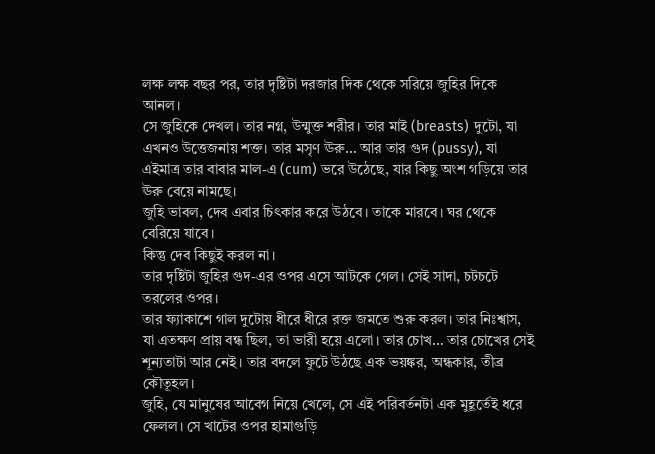লক্ষ লক্ষ বছর পর, তার দৃষ্টিটা দরজার দিক থেকে সরিয়ে জুহির দিকে আনল।
সে জুহিকে দেখল। তার নগ্ন, উন্মুক্ত শরীর। তার মাই (breasts) দুটো, যা এখনও উত্তেজনায় শক্ত। তার মসৃণ ঊরু… আর তার গুদ (pussy), যা এইমাত্র তার বাবার মাল-এ (cum) ভরে উঠেছে, যার কিছু অংশ গড়িয়ে তার ঊরু বেয়ে নামছে।
জুহি ভাবল, দেব এবার চিৎকার করে উঠবে। তাকে মারবে। ঘর থেকে বেরিয়ে যাবে।
কিন্তু দেব কিছুই করল না।
তার দৃষ্টিটা জুহির গুদ-এর ওপর এসে আটকে গেল। সেই সাদা, চটচটে তরলের ওপর।
তার ফ্যাকাশে গাল দুটোয় ধীরে ধীরে রক্ত জমতে শুরু করল। তার নিঃশ্বাস, যা এতক্ষণ প্রায় বন্ধ ছিল, তা ভারী হয়ে এলো। তার চোখ… তার চোখের সেই শূন্যতাটা আর নেই। তার বদলে ফুটে উঠছে এক ভয়ঙ্কর, অন্ধকার, তীব্র কৌতূহল।
জুহি, যে মানুষের আবেগ নিয়ে খেলে, সে এই পরিবর্তনটা এক মুহূর্তেই ধরে ফেলল। সে খাটের ওপর হামাগুড়ি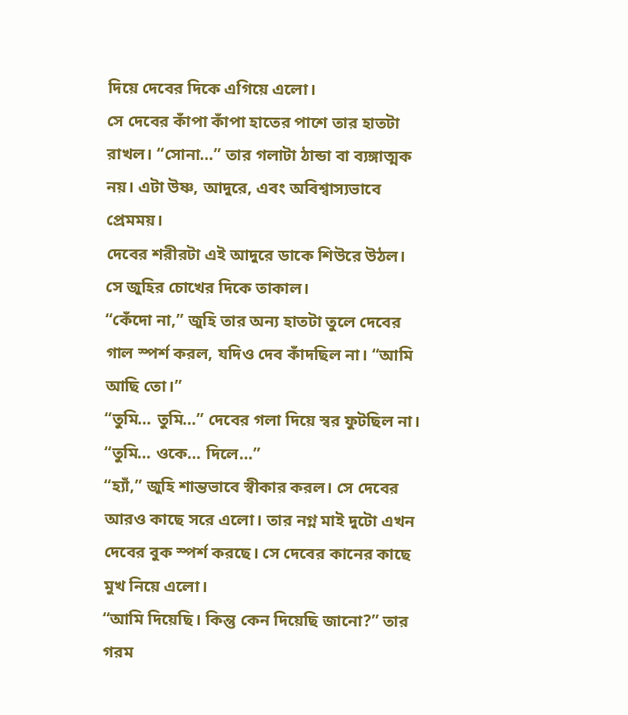দিয়ে দেবের দিকে এগিয়ে এলো।
সে দেবের কাঁপা কাঁপা হাতের পাশে তার হাতটা রাখল। “সোনা…” তার গলাটা ঠান্ডা বা ব্যঙ্গাত্মক নয়। এটা উষ্ণ, আদুরে, এবং অবিশ্বাস্যভাবে প্রেমময়।
দেবের শরীরটা এই আদুরে ডাকে শিউরে উঠল। সে জুহির চোখের দিকে তাকাল।
“কেঁদো না,” জুহি তার অন্য হাতটা তুলে দেবের গাল স্পর্শ করল, যদিও দেব কাঁদছিল না। “আমি আছি তো।”
“তুমি… তুমি…” দেবের গলা দিয়ে স্বর ফুটছিল না। “তুমি… ওকে… দিলে…”
“হ্যাঁ,” জুহি শান্তভাবে স্বীকার করল। সে দেবের আরও কাছে সরে এলো। তার নগ্ন মাই দুটো এখন দেবের বুক স্পর্শ করছে। সে দেবের কানের কাছে মুখ নিয়ে এলো।
“আমি দিয়েছি। কিন্তু কেন দিয়েছি জানো?” তার গরম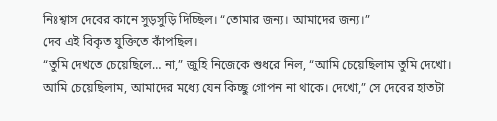নিঃশ্বাস দেবের কানে সুড়সুড়ি দিচ্ছিল। “তোমার জন্য। আমাদের জন্য।”
দেব এই বিকৃত যুক্তিতে কাঁপছিল।
“তুমি দেখতে চেয়েছিলে… না,” জুহি নিজেকে শুধরে নিল, “আমি চেয়েছিলাম তুমি দেখো। আমি চেয়েছিলাম, আমাদের মধ্যে যেন কিচ্ছু গোপন না থাকে। দেখো,” সে দেবের হাতটা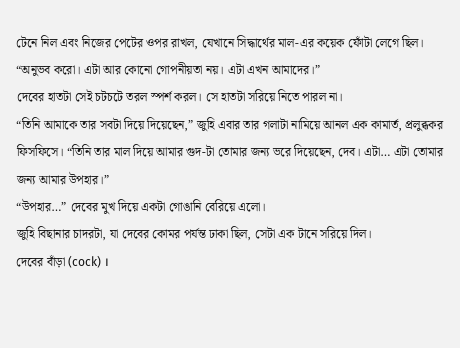টেনে নিল এবং নিজের পেটের ওপর রাখল, যেখানে সিদ্ধার্থের মাল-এর কয়েক ফোঁটা লেগে ছিল। “অনুভব করো। এটা আর কোনো গোপনীয়তা নয়। এটা এখন আমাদের।”
দেবের হাতটা সেই চটচটে তরল স্পর্শ করল। সে হাতটা সরিয়ে নিতে পারল না।
“তিনি আমাকে তার সবটা দিয়ে দিয়েছেন,” জুহি এবার তার গলাটা নামিয়ে আনল এক কামার্ত, প্রলুব্ধকর ফিসফিসে। “তিনি তার মাল দিয়ে আমার গুদ-টা তোমার জন্য ভরে দিয়েছেন, দেব। এটা… এটা তোমার জন্য আমার উপহার।”
“উপহার…” দেবের মুখ দিয়ে একটা গোঙানি বেরিয়ে এলো।
জুহি বিছানার চাদরটা, যা দেবের কোমর পর্যন্ত ঢাকা ছিল, সেটা এক টানে সরিয়ে দিল।
দেবের বাঁড়া (cock) ।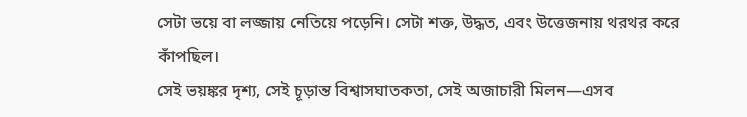সেটা ভয়ে বা লজ্জায় নেতিয়ে পড়েনি। সেটা শক্ত, উদ্ধত, এবং উত্তেজনায় থরথর করে কাঁপছিল।
সেই ভয়ঙ্কর দৃশ্য, সেই চূড়ান্ত বিশ্বাসঘাতকতা, সেই অজাচারী মিলন—এসব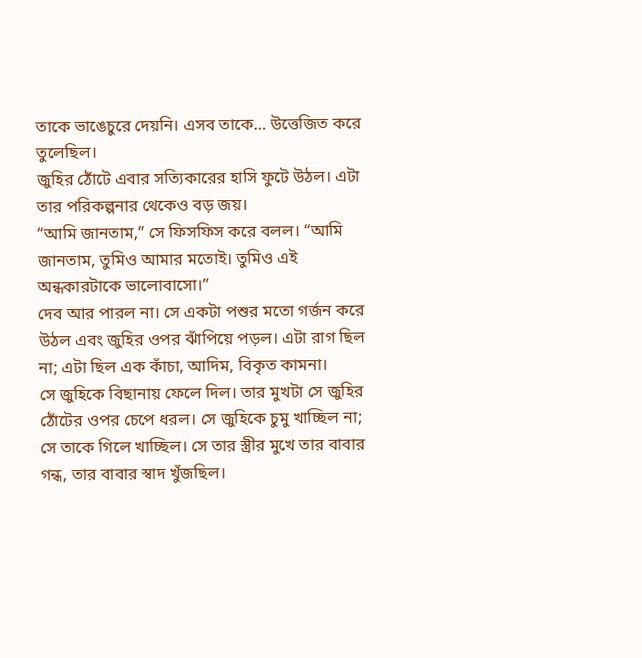তাকে ভাঙেচুরে দেয়নি। এসব তাকে… উত্তেজিত করে তুলেছিল।
জুহির ঠোঁটে এবার সত্যিকারের হাসি ফুটে উঠল। এটা তার পরিকল্পনার থেকেও বড় জয়।
“আমি জানতাম,” সে ফিসফিস করে বলল। “আমি জানতাম, তুমিও আমার মতোই। তুমিও এই অন্ধকারটাকে ভালোবাসো।”
দেব আর পারল না। সে একটা পশুর মতো গর্জন করে উঠল এবং জুহির ওপর ঝাঁপিয়ে পড়ল। এটা রাগ ছিল না; এটা ছিল এক কাঁচা, আদিম, বিকৃত কামনা।
সে জুহিকে বিছানায় ফেলে দিল। তার মুখটা সে জুহির ঠোঁটের ওপর চেপে ধরল। সে জুহিকে চুমু খাচ্ছিল না; সে তাকে গিলে খাচ্ছিল। সে তার স্ত্রীর মুখে তার বাবার গন্ধ, তার বাবার স্বাদ খুঁজছিল।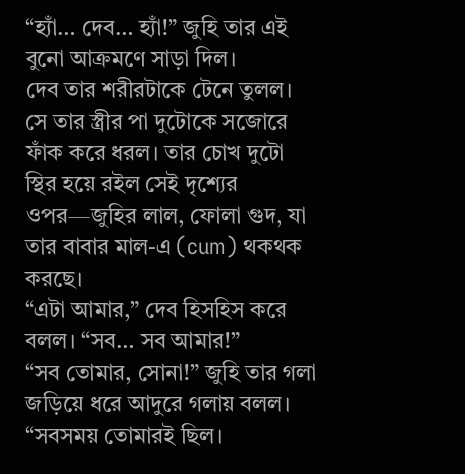“হ্যাঁ… দেব… হ্যাঁ!” জুহি তার এই বুনো আক্রমণে সাড়া দিল।
দেব তার শরীরটাকে টেনে তুলল। সে তার স্ত্রীর পা দুটোকে সজোরে ফাঁক করে ধরল। তার চোখ দুটো স্থির হয়ে রইল সেই দৃশ্যের ওপর—জুহির লাল, ফোলা গুদ, যা তার বাবার মাল-এ (cum) থকথক করছে।
“এটা আমার,” দেব হিসহিস করে বলল। “সব… সব আমার!”
“সব তোমার, সোনা!” জুহি তার গলা জড়িয়ে ধরে আদুরে গলায় বলল। “সবসময় তোমারই ছিল।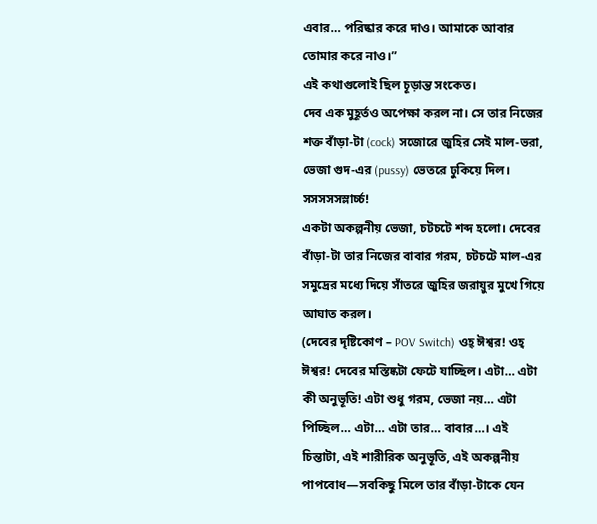এবার… পরিষ্কার করে দাও। আমাকে আবার তোমার করে নাও।”
এই কথাগুলোই ছিল চূড়ান্ত সংকেত।
দেব এক মুহূর্তও অপেক্ষা করল না। সে তার নিজের শক্ত বাঁড়া-টা (cock) সজোরে জুহির সেই মাল-ভরা, ভেজা গুদ-এর (pussy) ভেতরে ঢুকিয়ে দিল।
সসসসসস্লার্চ্চ!
একটা অকল্পনীয় ভেজা, চটচটে শব্দ হলো। দেবের বাঁড়া-টা তার নিজের বাবার গরম, চটচটে মাল-এর সমুদ্রের মধ্যে দিয়ে সাঁতরে জুহির জরায়ুর মুখে গিয়ে আঘাত করল।
(দেবের দৃষ্টিকোণ – POV Switch) ওহ্ ঈশ্বর! ওহ্ ঈশ্বর! দেবের মস্তিষ্কটা ফেটে যাচ্ছিল। এটা… এটা কী অনুভূতি! এটা শুধু গরম, ভেজা নয়… এটা পিচ্ছিল… এটা… এটা তার… বাবার…। এই চিন্তাটা, এই শারীরিক অনুভূতি, এই অকল্পনীয় পাপবোধ—সবকিছু মিলে তার বাঁড়া-টাকে যেন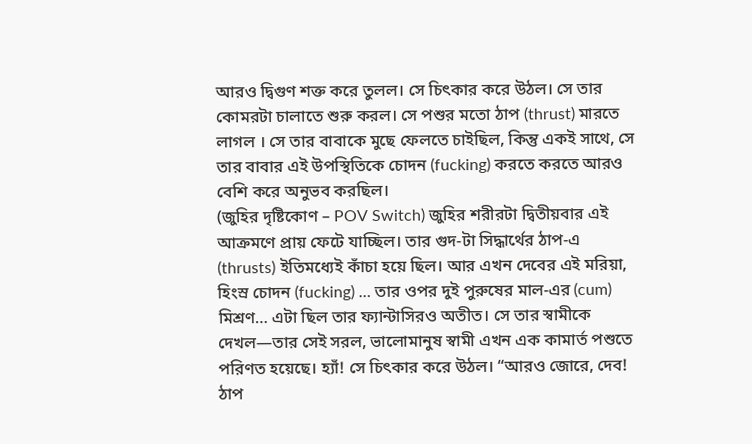আরও দ্বিগুণ শক্ত করে তুলল। সে চিৎকার করে উঠল। সে তার কোমরটা চালাতে শুরু করল। সে পশুর মতো ঠাপ (thrust) মারতে লাগল । সে তার বাবাকে মুছে ফেলতে চাইছিল, কিন্তু একই সাথে, সে তার বাবার এই উপস্থিতিকে চোদন (fucking) করতে করতে আরও বেশি করে অনুভব করছিল।
(জুহির দৃষ্টিকোণ – POV Switch) জুহির শরীরটা দ্বিতীয়বার এই আক্রমণে প্রায় ফেটে যাচ্ছিল। তার গুদ-টা সিদ্ধার্থের ঠাপ-এ (thrusts) ইতিমধ্যেই কাঁচা হয়ে ছিল। আর এখন দেবের এই মরিয়া, হিংস্র চোদন (fucking) … তার ওপর দুই পুরুষের মাল-এর (cum) মিশ্রণ… এটা ছিল তার ফ্যান্টাসিরও অতীত। সে তার স্বামীকে দেখল—তার সেই সরল, ভালোমানুষ স্বামী এখন এক কামার্ত পশুতে পরিণত হয়েছে। হ্যাঁ! সে চিৎকার করে উঠল। “আরও জোরে, দেব! ঠাপ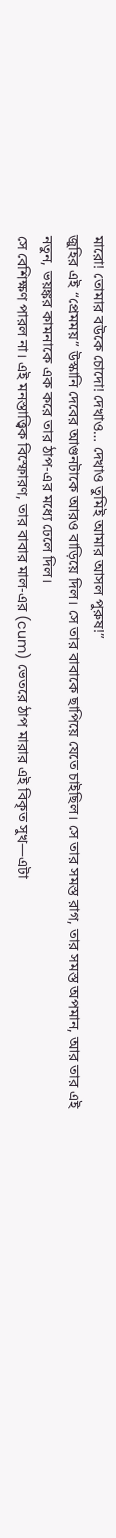মারো! তোমার বউকে চোদো! দেখাও… দেখাও তুমিই আমার আসল পুরুষ!”
জুহির এই “প্রেমময়” উস্কানি দেবের আগুনটাকে আরও বাড়িয়ে দিল। সে তার বাবাকে ছাপিয়ে যেতে চাইছিল। সে তার সমস্ত রাগ, তার সমস্ত অপমান, আর তার এই নতুন, ভয়ঙ্কর কামনাকে এক করে তার ঠাপ-এর মধ্যে ঢেলে দিল।
সে বেশিক্ষণ পারল না। এই মনস্তাত্ত্বিক বিস্ফোরণ, তার বাবার মাল-এর (cum) ভেতরে ঠাপ মারার এই বিকৃত সুখ—এটা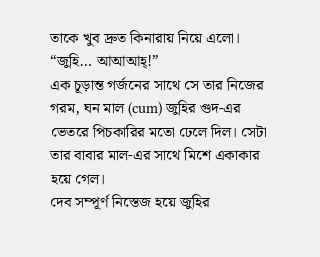তাকে খুব দ্রুত কিনারায় নিয়ে এলো।
“জুহি… আআআহ্!”
এক চূড়ান্ত গর্জনের সাথে সে তার নিজের গরম, ঘন মাল (cum) জুহির গুদ-এর ভেতরে পিচকারির মতো ঢেলে দিল। সেটা তার বাবার মাল-এর সাথে মিশে একাকার হয়ে গেল।
দেব সম্পূর্ণ নিস্তেজ হয়ে জুহির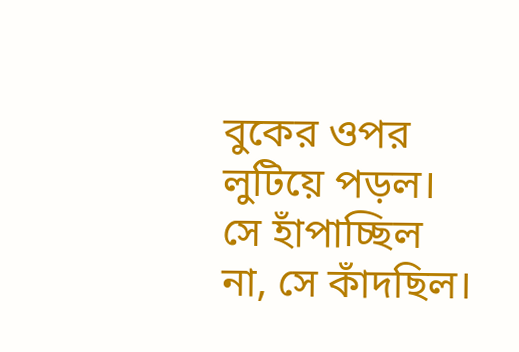বুকের ওপর লুটিয়ে পড়ল। সে হাঁপাচ্ছিল না, সে কাঁদছিল।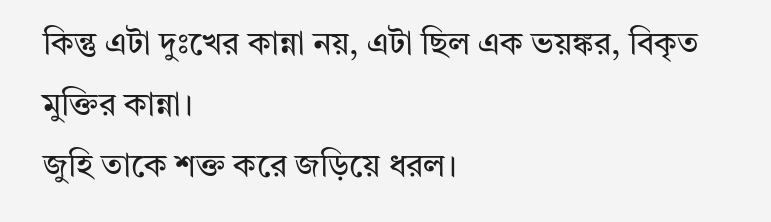কিন্তু এটা দুঃখের কান্না নয়, এটা ছিল এক ভয়ঙ্কর, বিকৃত মুক্তির কান্না।
জুহি তাকে শক্ত করে জড়িয়ে ধরল।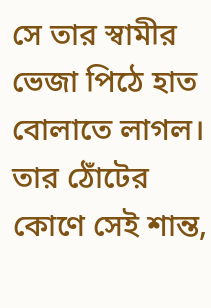সে তার স্বামীর ভেজা পিঠে হাত বোলাতে লাগল। তার ঠোঁটের কোণে সেই শান্ত,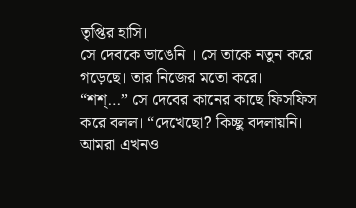তৃপ্তির হাসি।
সে দেবকে ভাঙেনি । সে তাকে নতুন করে গড়েছে। তার নিজের মতো করে।
“শশ্…” সে দেবের কানের কাছে ফিসফিস করে বলল। “দেখেছো? কিচ্ছু বদলায়নি। আমরা এখনও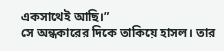একসাথেই আছি।”
সে অন্ধকারের দিকে তাকিয়ে হাসল। তার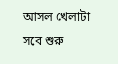আসল খেলাটা সবে শুরু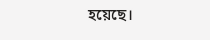হয়েছে।